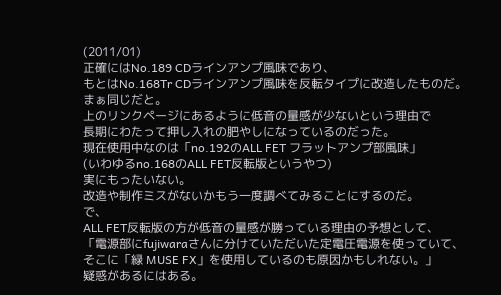(2011/01)
正確にはNo.189 CDラインアンプ風味であり、
もとはNo.168Tr CDラインアンプ風味を反転タイプに改造したものだ。
まぁ同じだと。
上のリンクページにあるように低音の量感が少ないという理由で
長期にわたって押し入れの肥やしになっているのだった。
現在使用中なのは「no.192のALL FET フラットアンプ部風味」
(いわゆるno.168のALL FET反転版というやつ)
実にもったいない。
改造や制作ミスがないかもう一度調べてみることにするのだ。
で、
ALL FET反転版の方が低音の量感が勝っている理由の予想として、
「電源部にfujiwaraさんに分けていただいた定電圧電源を使っていて、
そこに「緑 MUSE FX」を使用しているのも原因かもしれない。」
疑惑があるにはある。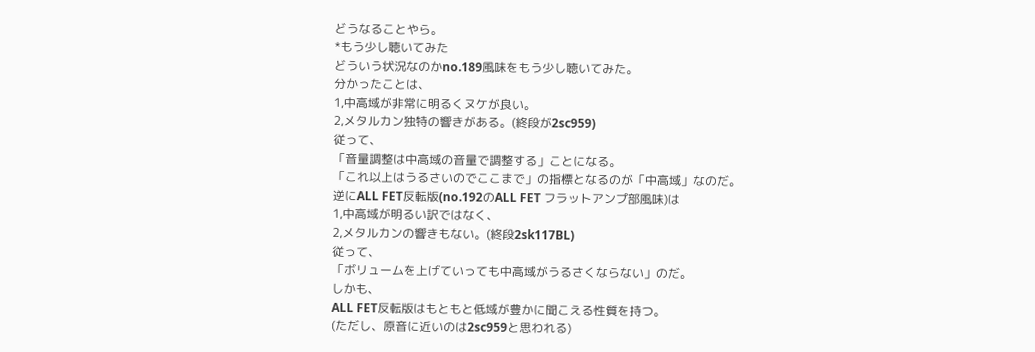どうなることやら。
*もう少し聴いてみた
どういう状況なのかno.189風味をもう少し聴いてみた。
分かったことは、
1,中高域が非常に明るくヌケが良い。
2,メタルカン独特の響きがある。(終段が2sc959)
従って、
「音量調整は中高域の音量で調整する」ことになる。
「これ以上はうるさいのでここまで」の指標となるのが「中高域」なのだ。
逆にALL FET反転版(no.192のALL FET フラットアンプ部風味)は
1,中高域が明るい訳ではなく、
2,メタルカンの響きもない。(終段2sk117BL)
従って、
「ボリュームを上げていっても中高域がうるさくならない」のだ。
しかも、
ALL FET反転版はもともと低域が豊かに聞こえる性質を持つ。
(ただし、原音に近いのは2sc959と思われる)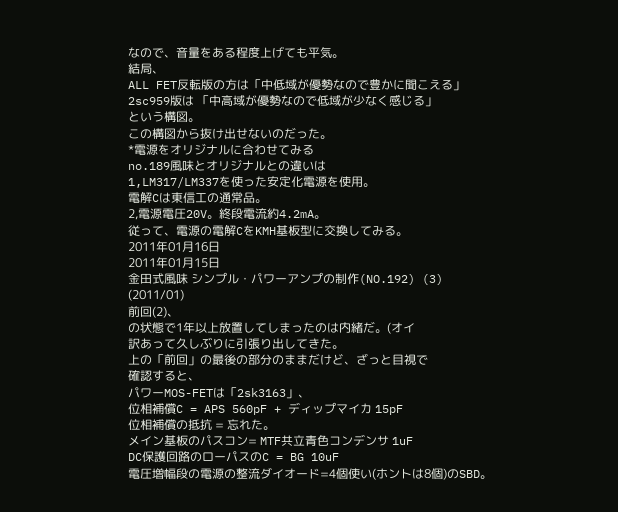なので、音量をある程度上げても平気。
結局、
ALL FET反転版の方は「中低域が優勢なので豊かに聞こえる」
2sc959版は 「中高域が優勢なので低域が少なく感じる」
という構図。
この構図から抜け出せないのだった。
*電源をオリジナルに合わせてみる
no.189風味とオリジナルとの違いは
1,LM317/LM337を使った安定化電源を使用。
電解Cは東信工の通常品。
2,電源電圧20V。終段電流約4.2mA。
従って、電源の電解CをKMH基板型に交換してみる。
2011年01月16日
2011年01月15日
金田式風味 シンプル・パワーアンプの制作(NO.192) (3)
(2011/01)
前回(2)、
の状態で1年以上放置してしまったのは内緒だ。(オイ
訳あって久しぶりに引張り出してきた。
上の「前回」の最後の部分のままだけど、ざっと目視で
確認すると、
パワーMOS-FETは「2sk3163」、
位相補償C = APS 560pF + ディップマイカ 15pF
位相補償の抵抗 = 忘れた。
メイン基板のパスコン= MTF共立青色コンデンサ 1uF
DC保護回路のローパスのC = BG 10uF
電圧増幅段の電源の整流ダイオード=4個使い(ホントは8個)のSBD。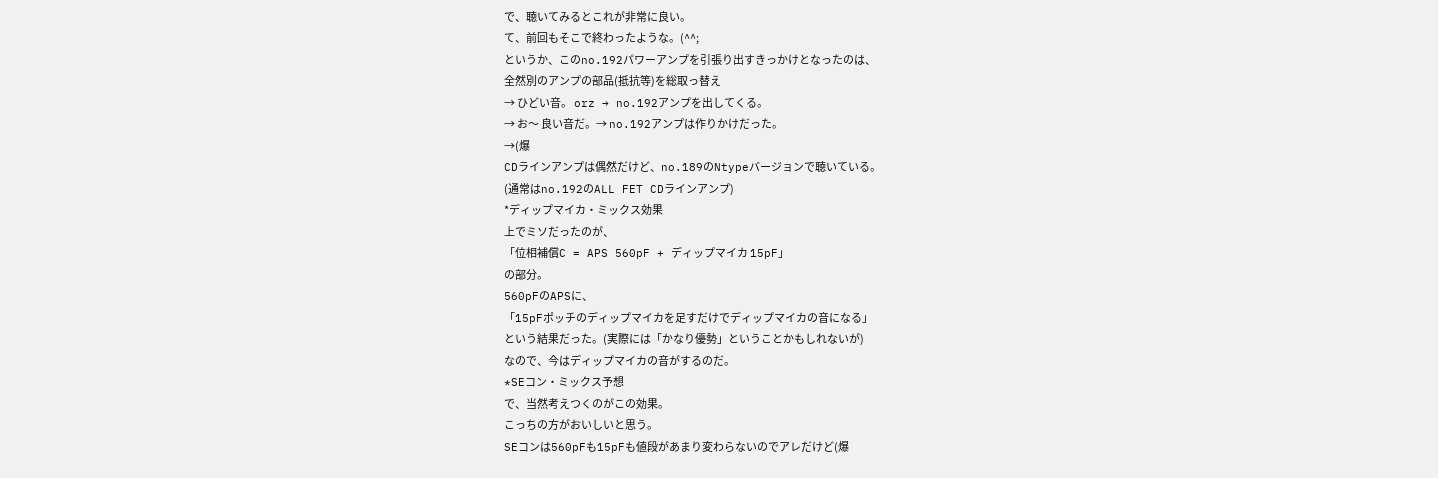で、聴いてみるとこれが非常に良い。
て、前回もそこで終わったような。(^^;
というか、このno.192パワーアンプを引張り出すきっかけとなったのは、
全然別のアンプの部品(抵抗等)を総取っ替え
→ ひどい音。 orz → no.192アンプを出してくる。
→ お〜 良い音だ。→ no.192アンプは作りかけだった。
→(爆
CDラインアンプは偶然だけど、no.189のNtypeバージョンで聴いている。
(通常はno.192のALL FET CDラインアンプ)
*ディップマイカ・ミックス効果
上でミソだったのが、
「位相補償C = APS 560pF + ディップマイカ 15pF」
の部分。
560pFのAPSに、
「15pFポッチのディップマイカを足すだけでディップマイカの音になる」
という結果だった。(実際には「かなり優勢」ということかもしれないが)
なので、今はディップマイカの音がするのだ。
*SEコン・ミックス予想
で、当然考えつくのがこの効果。
こっちの方がおいしいと思う。
SEコンは560pFも15pFも値段があまり変わらないのでアレだけど(爆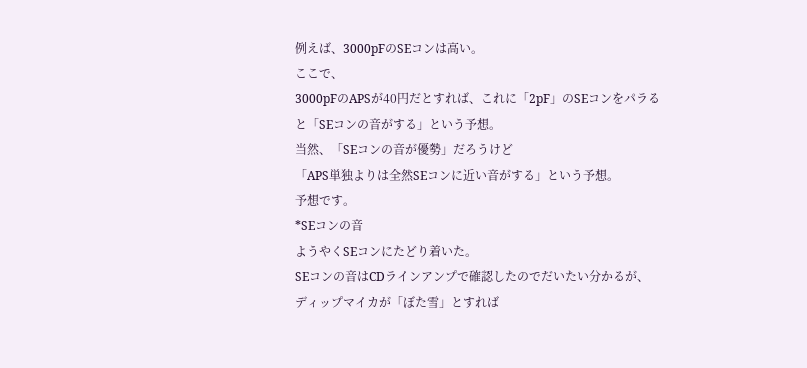例えば、3000pFのSEコンは高い。
ここで、
3000pFのAPSが40円だとすれば、これに「2pF」のSEコンをパラる
と「SEコンの音がする」という予想。
当然、「SEコンの音が優勢」だろうけど
「APS単独よりは全然SEコンに近い音がする」という予想。
予想です。
*SEコンの音
ようやくSEコンにたどり着いた。
SEコンの音はCDラインアンプで確認したのでだいたい分かるが、
ディップマイカが「ぼた雪」とすれば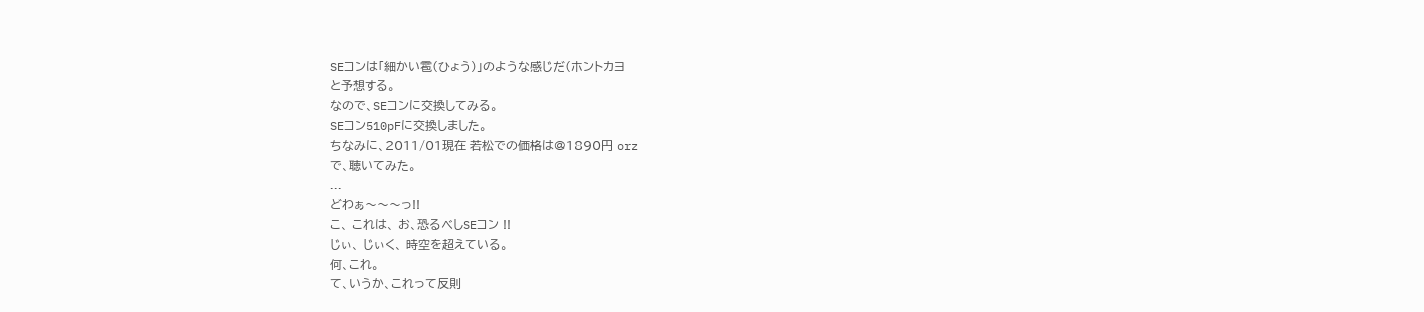SEコンは「細かい雹(ひょう)」のような感じだ(ホントカヨ
と予想する。
なので、SEコンに交換してみる。
SEコン510pFに交換しました。
ちなみに、2011/01現在 若松での価格は@1890円 orz
で、聴いてみた。
...
どわぁ〜〜〜っ!!
こ、 これは、 お、恐るべしSEコン !!
じぃ、 じぃく、 時空を超えている。
何、これ。
て、いうか、これって反則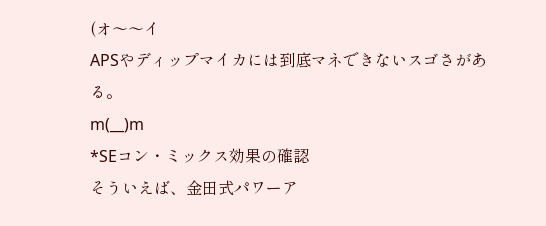(オ〜〜イ
APSやディップマイカには到底マネできないスゴさがある。
m(__)m
*SEコン・ミックス効果の確認
そういえば、金田式パワーア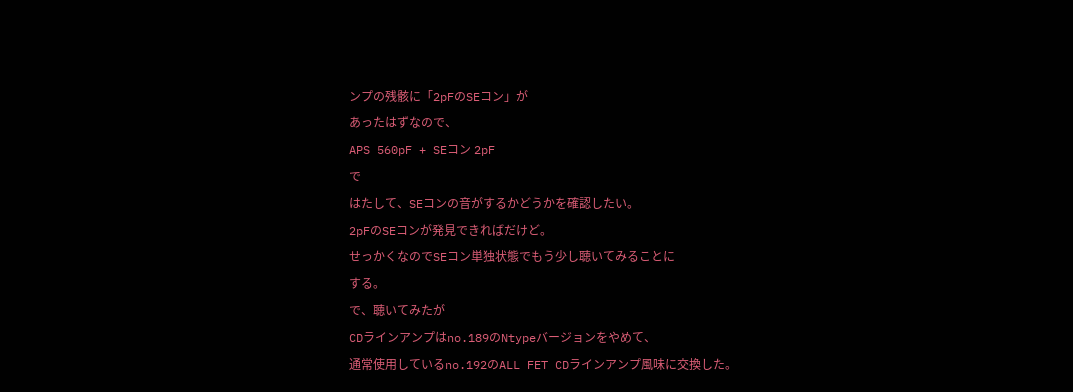ンプの残骸に「2pFのSEコン」が
あったはずなので、
APS 560pF + SEコン 2pF
で
はたして、SEコンの音がするかどうかを確認したい。
2pFのSEコンが発見できればだけど。
せっかくなのでSEコン単独状態でもう少し聴いてみることに
する。
で、聴いてみたが
CDラインアンプはno.189のNtypeバージョンをやめて、
通常使用しているno.192のALL FET CDラインアンプ風味に交換した。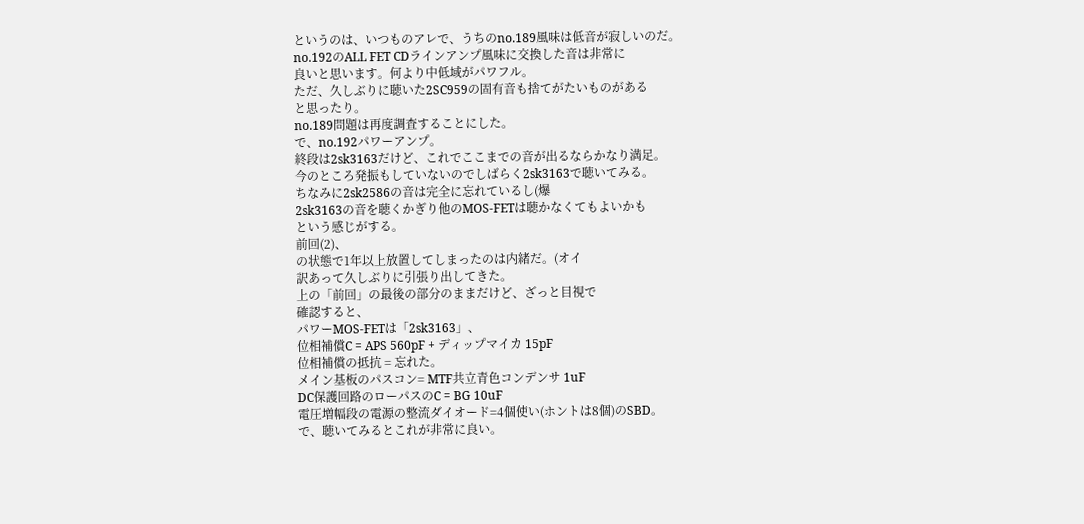というのは、いつものアレで、うちのno.189風味は低音が寂しいのだ。
no.192のALL FET CDラインアンプ風味に交換した音は非常に
良いと思います。何より中低域がパワフル。
ただ、久しぶりに聴いた2SC959の固有音も捨てがたいものがある
と思ったり。
no.189問題は再度調査することにした。
で、no.192パワーアンプ。
終段は2sk3163だけど、これでここまでの音が出るならかなり満足。
今のところ発振もしていないのでしばらく2sk3163で聴いてみる。
ちなみに2sk2586の音は完全に忘れているし(爆
2sk3163の音を聴くかぎり他のMOS-FETは聴かなくてもよいかも
という感じがする。
前回(2)、
の状態で1年以上放置してしまったのは内緒だ。(オイ
訳あって久しぶりに引張り出してきた。
上の「前回」の最後の部分のままだけど、ざっと目視で
確認すると、
パワーMOS-FETは「2sk3163」、
位相補償C = APS 560pF + ディップマイカ 15pF
位相補償の抵抗 = 忘れた。
メイン基板のパスコン= MTF共立青色コンデンサ 1uF
DC保護回路のローパスのC = BG 10uF
電圧増幅段の電源の整流ダイオード=4個使い(ホントは8個)のSBD。
で、聴いてみるとこれが非常に良い。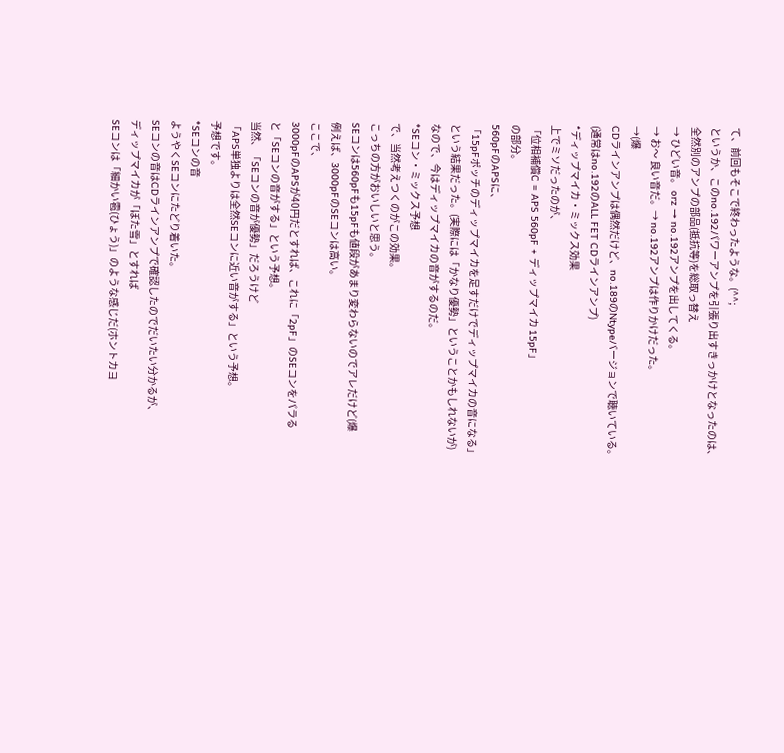て、前回もそこで終わったような。(^^;
というか、このno.192パワーアンプを引張り出すきっかけとなったのは、
全然別のアンプの部品(抵抗等)を総取っ替え
→ ひどい音。 orz → no.192アンプを出してくる。
→ お〜 良い音だ。→ no.192アンプは作りかけだった。
→(爆
CDラインアンプは偶然だけど、no.189のNtypeバージョンで聴いている。
(通常はno.192のALL FET CDラインアンプ)
*ディップマイカ・ミックス効果
上でミソだったのが、
「位相補償C = APS 560pF + ディップマイカ 15pF」
の部分。
560pFのAPSに、
「15pFポッチのディップマイカを足すだけでディップマイカの音になる」
という結果だった。(実際には「かなり優勢」ということかもしれないが)
なので、今はディップマイカの音がするのだ。
*SEコン・ミックス予想
で、当然考えつくのがこの効果。
こっちの方がおいしいと思う。
SEコンは560pFも15pFも値段があまり変わらないのでアレだけど(爆
例えば、3000pFのSEコンは高い。
ここで、
3000pFのAPSが40円だとすれば、これに「2pF」のSEコンをパラる
と「SEコンの音がする」という予想。
当然、「SEコンの音が優勢」だろうけど
「APS単独よりは全然SEコンに近い音がする」という予想。
予想です。
*SEコンの音
ようやくSEコンにたどり着いた。
SEコンの音はCDラインアンプで確認したのでだいたい分かるが、
ディップマイカが「ぼた雪」とすれば
SEコンは「細かい雹(ひょう)」のような感じだ(ホントカヨ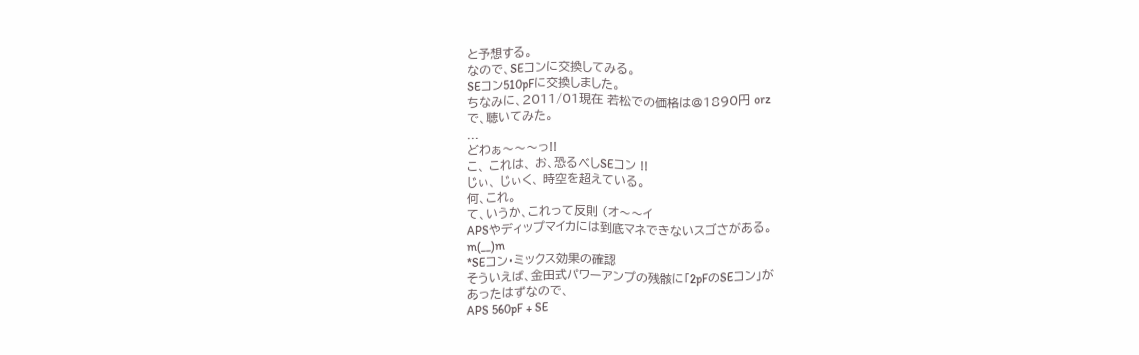と予想する。
なので、SEコンに交換してみる。
SEコン510pFに交換しました。
ちなみに、2011/01現在 若松での価格は@1890円 orz
で、聴いてみた。
...
どわぁ〜〜〜っ!!
こ、 これは、 お、恐るべしSEコン !!
じぃ、 じぃく、 時空を超えている。
何、これ。
て、いうか、これって反則 (オ〜〜イ
APSやディップマイカには到底マネできないスゴさがある。
m(__)m
*SEコン・ミックス効果の確認
そういえば、金田式パワーアンプの残骸に「2pFのSEコン」が
あったはずなので、
APS 560pF + SE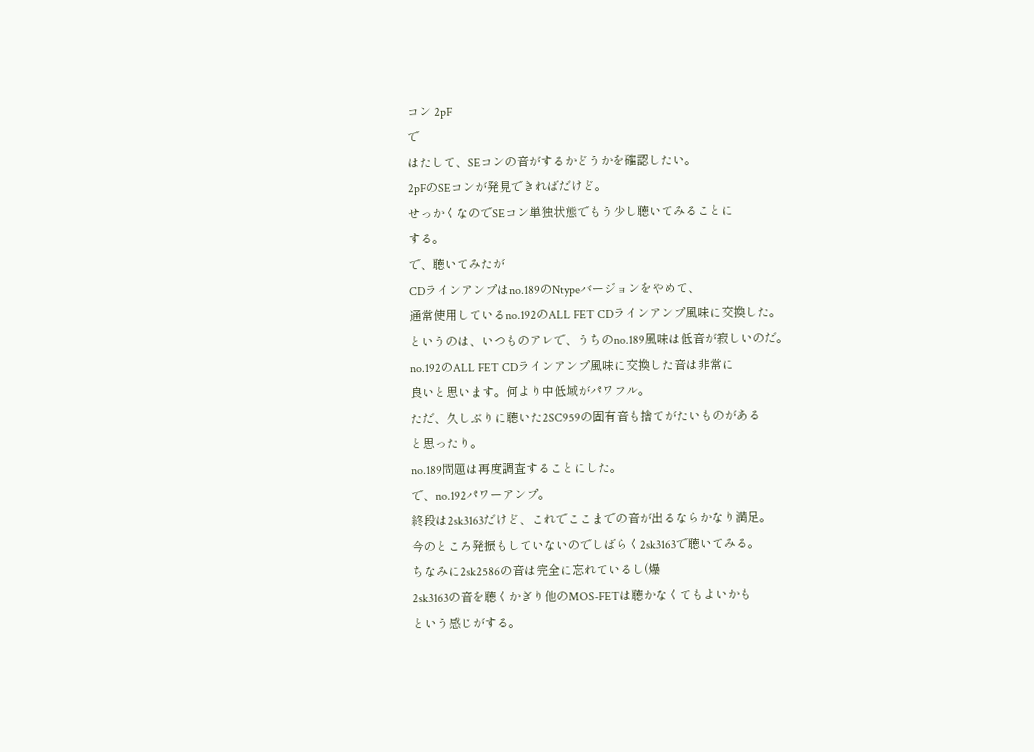コン 2pF
で
はたして、SEコンの音がするかどうかを確認したい。
2pFのSEコンが発見できればだけど。
せっかくなのでSEコン単独状態でもう少し聴いてみることに
する。
で、聴いてみたが
CDラインアンプはno.189のNtypeバージョンをやめて、
通常使用しているno.192のALL FET CDラインアンプ風味に交換した。
というのは、いつものアレで、うちのno.189風味は低音が寂しいのだ。
no.192のALL FET CDラインアンプ風味に交換した音は非常に
良いと思います。何より中低域がパワフル。
ただ、久しぶりに聴いた2SC959の固有音も捨てがたいものがある
と思ったり。
no.189問題は再度調査することにした。
で、no.192パワーアンプ。
終段は2sk3163だけど、これでここまでの音が出るならかなり満足。
今のところ発振もしていないのでしばらく2sk3163で聴いてみる。
ちなみに2sk2586の音は完全に忘れているし(爆
2sk3163の音を聴くかぎり他のMOS-FETは聴かなくてもよいかも
という感じがする。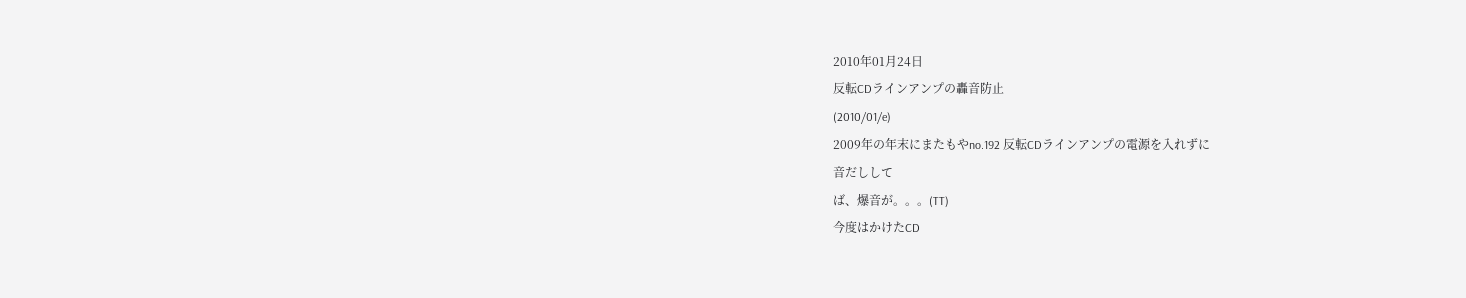2010年01月24日
反転CDラインアンプの轟音防止
(2010/01/e)
2009年の年末にまたもやno.192 反転CDラインアンプの電源を入れずに
音だしして
ば、爆音が。。。(TT)
今度はかけたCD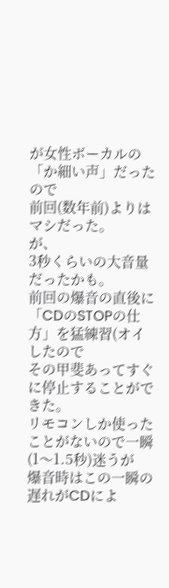が女性ボーカルの「か細い声」だったので
前回(数年前)よりはマシだった。
が、
3秒くらいの大音量だったかも。
前回の爆音の直後に「CDのSTOPの仕方」を猛練習(オイ したので
その甲斐あってすぐに停止することができた。
リモコンしか使ったことがないので一瞬(1〜1.5秒)迷うが
爆音時はこの一瞬の遅れがCDによ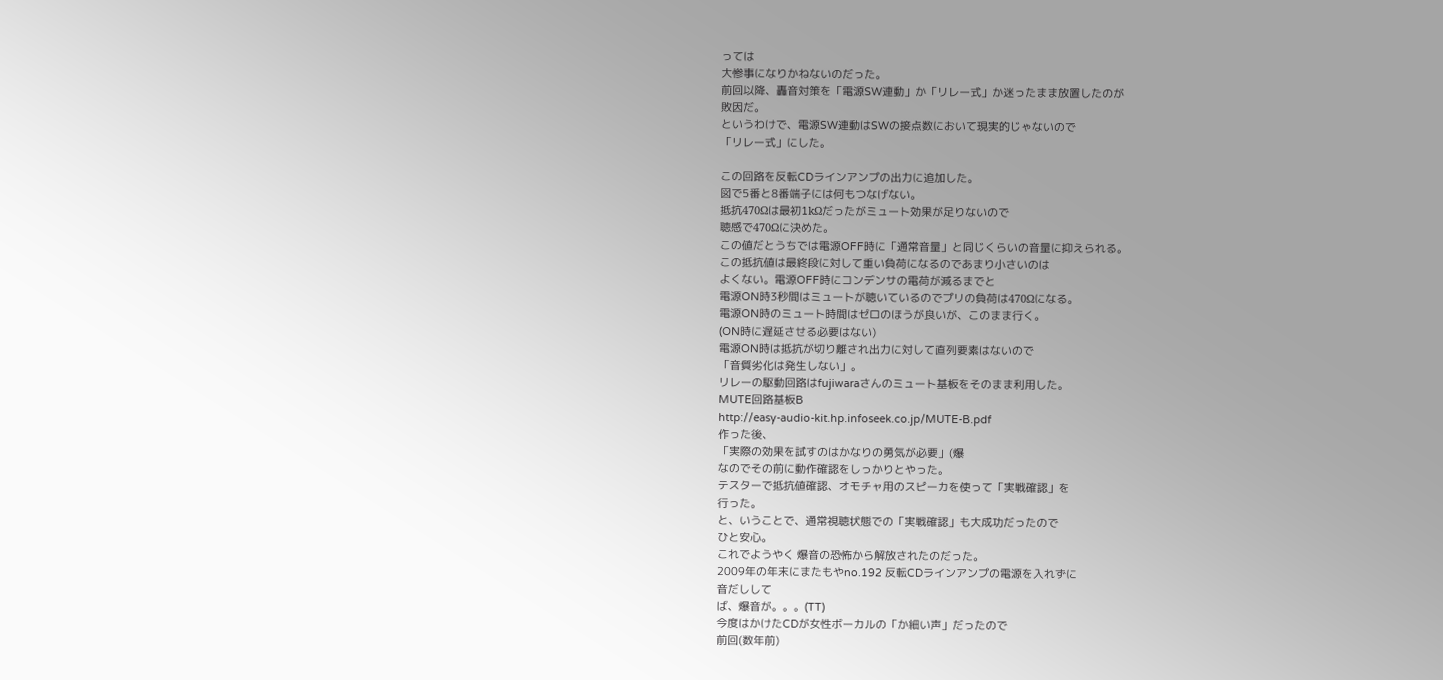っては
大惨事になりかねないのだった。
前回以降、轟音対策を「電源SW連動」か「リレー式」か迷ったまま放置したのが
敗因だ。
というわけで、電源SW連動はSWの接点数において現実的じゃないので
「リレー式」にした。

この回路を反転CDラインアンプの出力に追加した。
図で5番と8番端子には何もつなげない。
抵抗470Ωは最初1kΩだったがミュート効果が足りないので
聴感で470Ωに決めた。
この値だとうちでは電源OFF時に「通常音量」と同じくらいの音量に抑えられる。
この抵抗値は最終段に対して重い負荷になるのであまり小さいのは
よくない。電源OFF時にコンデンサの電荷が減るまでと
電源ON時3秒間はミュートが聴いているのでプリの負荷は470Ωになる。
電源ON時のミュート時間はゼロのほうが良いが、このまま行く。
(ON時に遅延させる必要はない)
電源ON時は抵抗が切り離され出力に対して直列要素はないので
「音質劣化は発生しない」。
リレーの駆動回路はfujiwaraさんのミュート基板をそのまま利用した。
MUTE回路基板B
http://easy-audio-kit.hp.infoseek.co.jp/MUTE-B.pdf
作った後、
「実際の効果を試すのはかなりの勇気が必要」(爆
なのでその前に動作確認をしっかりとやった。
テスターで抵抗値確認、オモチャ用のスピーカを使って「実戦確認」を
行った。
と、いうことで、通常視聴状態での「実戦確認」も大成功だったので
ひと安心。
これでようやく 爆音の恐怖から解放されたのだった。
2009年の年末にまたもやno.192 反転CDラインアンプの電源を入れずに
音だしして
ば、爆音が。。。(TT)
今度はかけたCDが女性ボーカルの「か細い声」だったので
前回(数年前)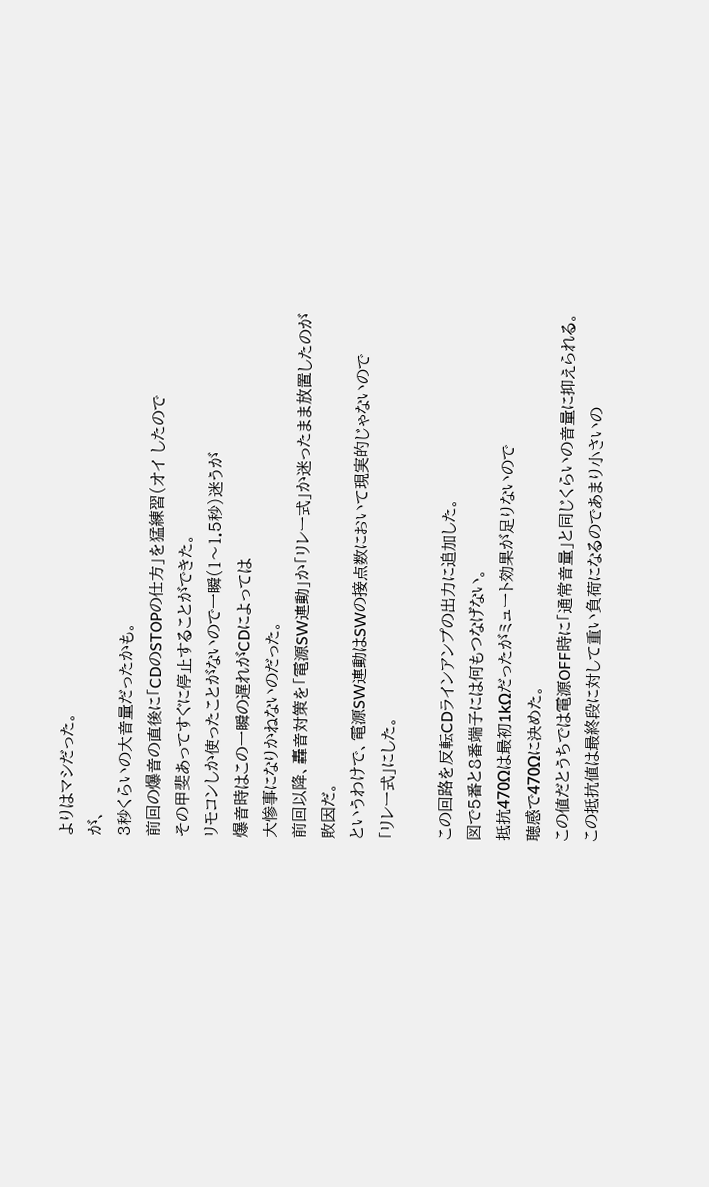よりはマシだった。
が、
3秒くらいの大音量だったかも。
前回の爆音の直後に「CDのSTOPの仕方」を猛練習(オイ したので
その甲斐あってすぐに停止することができた。
リモコンしか使ったことがないので一瞬(1〜1.5秒)迷うが
爆音時はこの一瞬の遅れがCDによっては
大惨事になりかねないのだった。
前回以降、轟音対策を「電源SW連動」か「リレー式」か迷ったまま放置したのが
敗因だ。
というわけで、電源SW連動はSWの接点数において現実的じゃないので
「リレー式」にした。

この回路を反転CDラインアンプの出力に追加した。
図で5番と8番端子には何もつなげない。
抵抗470Ωは最初1kΩだったがミュート効果が足りないので
聴感で470Ωに決めた。
この値だとうちでは電源OFF時に「通常音量」と同じくらいの音量に抑えられる。
この抵抗値は最終段に対して重い負荷になるのであまり小さいの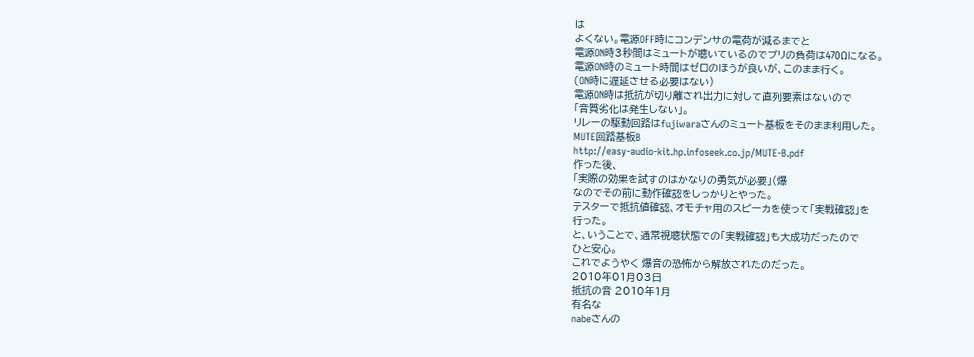は
よくない。電源OFF時にコンデンサの電荷が減るまでと
電源ON時3秒間はミュートが聴いているのでプリの負荷は470Ωになる。
電源ON時のミュート時間はゼロのほうが良いが、このまま行く。
(ON時に遅延させる必要はない)
電源ON時は抵抗が切り離され出力に対して直列要素はないので
「音質劣化は発生しない」。
リレーの駆動回路はfujiwaraさんのミュート基板をそのまま利用した。
MUTE回路基板B
http://easy-audio-kit.hp.infoseek.co.jp/MUTE-B.pdf
作った後、
「実際の効果を試すのはかなりの勇気が必要」(爆
なのでその前に動作確認をしっかりとやった。
テスターで抵抗値確認、オモチャ用のスピーカを使って「実戦確認」を
行った。
と、いうことで、通常視聴状態での「実戦確認」も大成功だったので
ひと安心。
これでようやく 爆音の恐怖から解放されたのだった。
2010年01月03日
抵抗の音 2010年1月
有名な
nabeさんの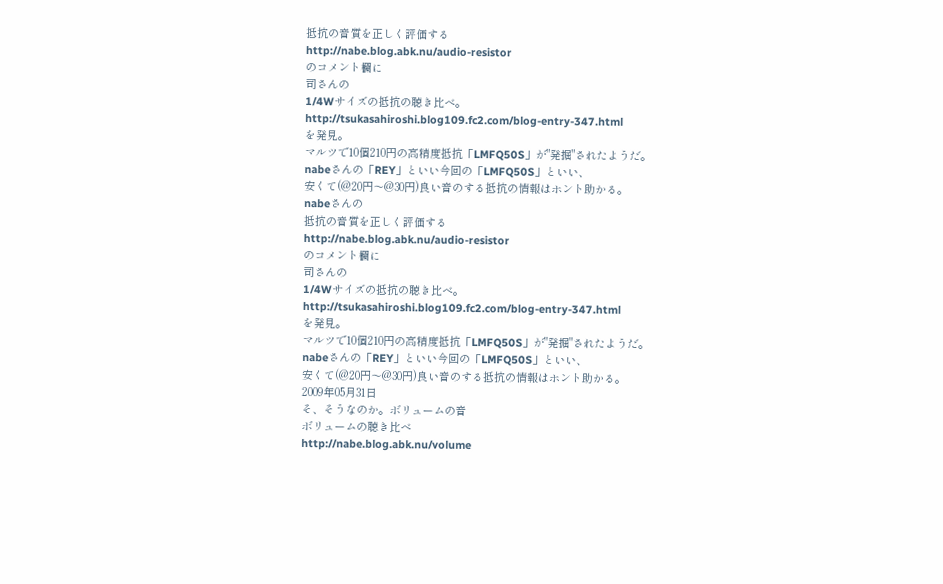抵抗の音質を正しく評価する
http://nabe.blog.abk.nu/audio-resistor
のコメント欄に
司さんの
1/4Wサイズの抵抗の聴き比べ。
http://tsukasahiroshi.blog109.fc2.com/blog-entry-347.html
を発見。
マルツで10個210円の高精度抵抗「LMFQ50S」が"発掘"されたようだ。
nabeさんの「REY」といい今回の「LMFQ50S」といい、
安くて(@20円〜@30円)良い音のする抵抗の情報はホント助かる。
nabeさんの
抵抗の音質を正しく評価する
http://nabe.blog.abk.nu/audio-resistor
のコメント欄に
司さんの
1/4Wサイズの抵抗の聴き比べ。
http://tsukasahiroshi.blog109.fc2.com/blog-entry-347.html
を発見。
マルツで10個210円の高精度抵抗「LMFQ50S」が"発掘"されたようだ。
nabeさんの「REY」といい今回の「LMFQ50S」といい、
安くて(@20円〜@30円)良い音のする抵抗の情報はホント助かる。
2009年05月31日
そ、そうなのか。ボリュームの音
ボリュームの聴き比べ
http://nabe.blog.abk.nu/volume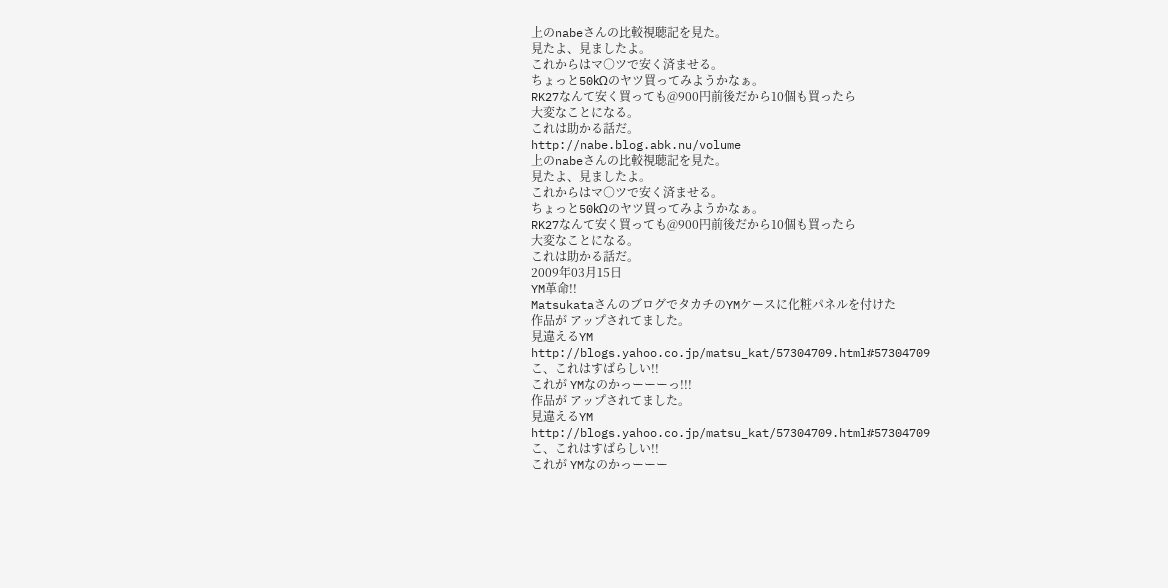上のnabeさんの比較視聴記を見た。
見たよ、見ましたよ。
これからはマ○ツで安く済ませる。
ちょっと50kΩのヤツ買ってみようかなぁ。
RK27なんて安く買っても@900円前後だから10個も買ったら
大変なことになる。
これは助かる話だ。
http://nabe.blog.abk.nu/volume
上のnabeさんの比較視聴記を見た。
見たよ、見ましたよ。
これからはマ○ツで安く済ませる。
ちょっと50kΩのヤツ買ってみようかなぁ。
RK27なんて安く買っても@900円前後だから10個も買ったら
大変なことになる。
これは助かる話だ。
2009年03月15日
YM革命!!
MatsukataさんのブログでタカチのYMケースに化粧パネルを付けた
作品が アップされてました。
見違えるYM
http://blogs.yahoo.co.jp/matsu_kat/57304709.html#57304709
こ、これはすばらしい!!
これが YMなのかっーーーっ!!!
作品が アップされてました。
見違えるYM
http://blogs.yahoo.co.jp/matsu_kat/57304709.html#57304709
こ、これはすばらしい!!
これが YMなのかっーーー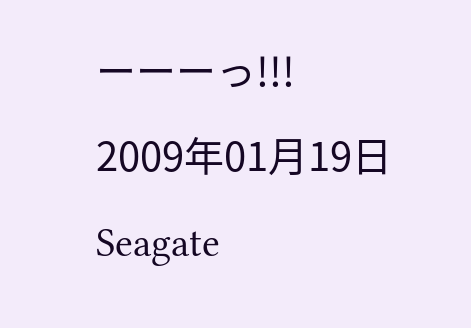ーーーっ!!!
2009年01月19日
Seagate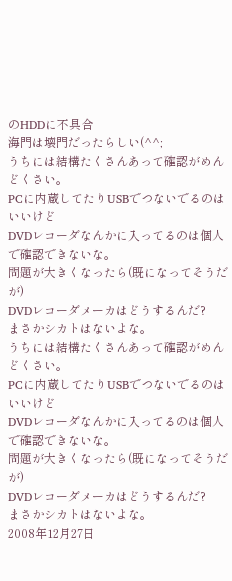のHDDに不具合
海門は壊門だったらしい(^^;
うちには結構たくさんあって確認がめんどくさい。
PCに内蔵してたりUSBでつないでるのはいいけど
DVDレコーダなんかに入ってるのは個人で確認できないな。
問題が大きくなったら(既になってそうだが)
DVDレコーダメーカはどうするんだ?
まさかシカトはないよな。
うちには結構たくさんあって確認がめんどくさい。
PCに内蔵してたりUSBでつないでるのはいいけど
DVDレコーダなんかに入ってるのは個人で確認できないな。
問題が大きくなったら(既になってそうだが)
DVDレコーダメーカはどうするんだ?
まさかシカトはないよな。
2008年12月27日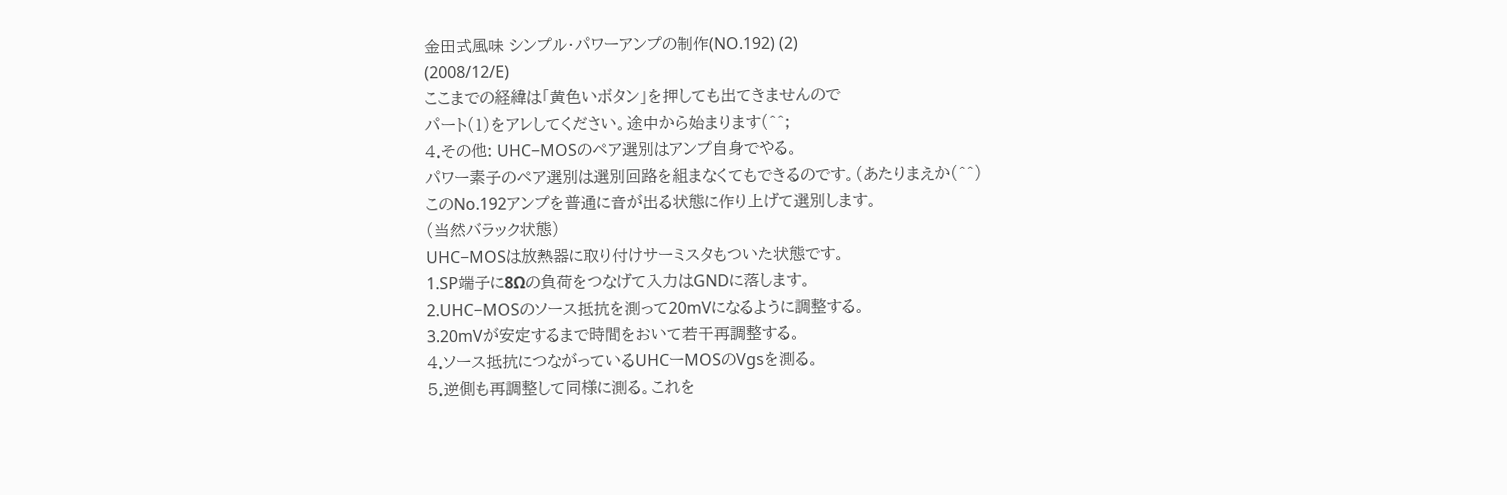金田式風味 シンプル・パワーアンプの制作(NO.192) (2)
(2008/12/E)
ここまでの経緯は「黄色いボタン」を押しても出てきませんので
パート(1)をアレしてください。途中から始まります(^^;
4.その他: UHC−MOSのペア選別はアンプ自身でやる。
パワー素子のペア選別は選別回路を組まなくてもできるのです。(あたりまえか(^^)
このNo.192アンプを普通に音が出る状態に作り上げて選別します。
(当然バラック状態)
UHC−MOSは放熱器に取り付けサーミスタもついた状態です。
1.SP端子に8Ωの負荷をつなげて入力はGNDに落します。
2.UHC−MOSのソース抵抗を測って20mVになるように調整する。
3.20mVが安定するまで時間をおいて若干再調整する。
4.ソース抵抗につながっているUHCーMOSのVgsを測る。
5.逆側も再調整して同様に測る。これを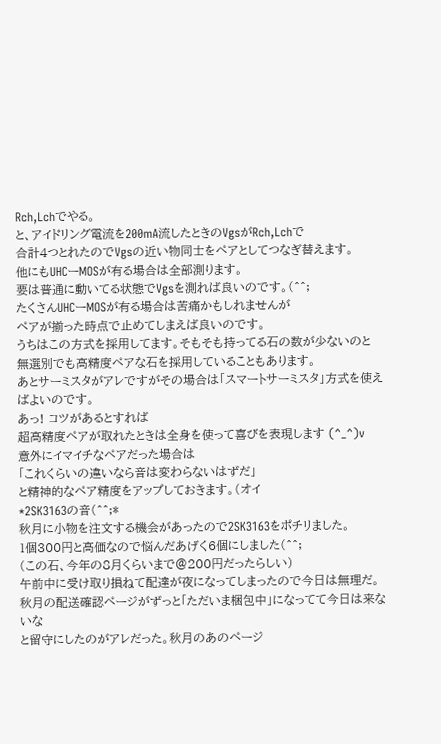Rch,Lchでやる。
と、アイドリング電流を200mA流したときのVgsがRch,Lchで
合計4つとれたのでVgsの近い物同士をペアとしてつなぎ替えます。
他にもUHCーMOSが有る場合は全部測ります。
要は普通に動いてる状態でVgsを測れば良いのです。(^^;
たくさんUHCーMOSが有る場合は苦痛かもしれませんが
ペアが揃った時点で止めてしまえば良いのです。
うちはこの方式を採用してます。そもそも持ってる石の数が少ないのと
無選別でも高精度ペアな石を採用していることもあります。
あとサーミスタがアレですがその場合は「スマートサーミスタ」方式を使えばよいのです。
あっ! コツがあるとすれば
超高精度ペアが取れたときは全身を使って喜びを表現します (^_^)v
意外にイマイチなペアだった場合は
「これくらいの違いなら音は変わらないはずだ」
と精神的なペア精度をアップしておきます。(オイ
*2SK3163の音(^^;*
秋月に小物を注文する機会があったので2SK3163をポチリました。
1個300円と高価なので悩んだあげく6個にしました(^^;
(この石、今年の8月くらいまで@200円だったらしい)
午前中に受け取り損ねて配達が夜になってしまったので今日は無理だ。
秋月の配送確認ページがずっと「ただいま梱包中」になってて今日は来ないな
と留守にしたのがアレだった。秋月のあのページ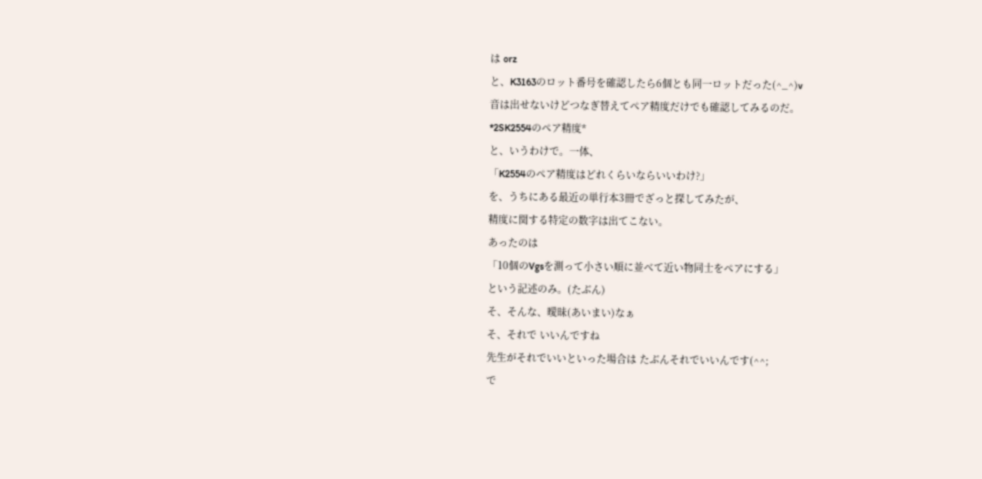は orz
と、K3163のロット番号を確認したら6個とも同一ロットだった(^_^)v
音は出せないけどつなぎ替えてペア精度だけでも確認してみるのだ。
*2SK2554のペア精度*
と、いうわけで。一体、
「K2554のペア精度はどれくらいならいいわけ?」
を、うちにある最近の単行本3冊でざっと探してみたが、
精度に関する特定の数字は出てこない。
あったのは
「10個のVgsを測って小さい順に並べて近い物同士をペアにする」
という記述のみ。(たぶん)
そ、そんな、曖昧(あいまい)なぁ
そ、それで いいんですね
先生がそれでいいといった場合は たぶんそれでいいんです(^^;
で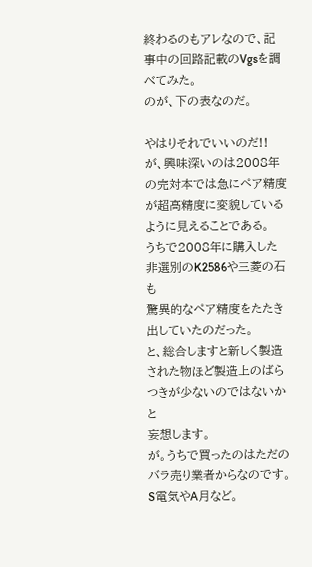終わるのもアレなので、記事中の回路記載のVgsを調べてみた。
のが、下の表なのだ。

やはりそれでいいのだ!!
が、興味深いのは2008年の完対本では急にペア精度が超高精度に変貌している
ように見えることである。
うちで2008年に購入した非選別のK2586や三菱の石も
驚異的なペア精度をたたき出していたのだった。
と、総合しますと新しく製造された物ほど製造上のばらつきが少ないのではないかと
妄想します。
が。うちで買ったのはただのバラ売り業者からなのです。S電気やA月など。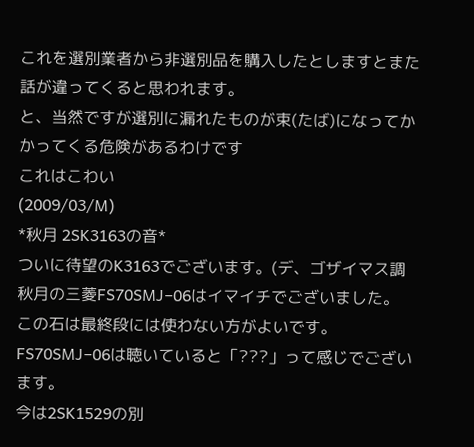これを選別業者から非選別品を購入したとしますとまた話が違ってくると思われます。
と、当然ですが選別に漏れたものが束(たば)になってかかってくる危険があるわけです
これはこわい
(2009/03/M)
*秋月 2SK3163の音*
ついに待望のK3163でございます。(デ、ゴザイマス調
秋月の三菱FS70SMJ−06はイマイチでございました。
この石は最終段には使わない方がよいです。
FS70SMJ−06は聴いていると「???」って感じでございます。
今は2SK1529の別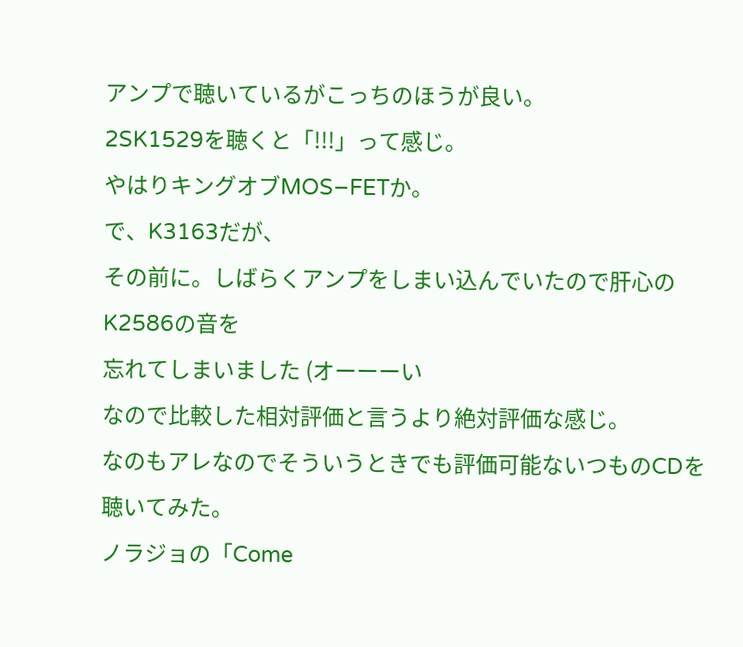アンプで聴いているがこっちのほうが良い。
2SK1529を聴くと「!!!」って感じ。
やはりキングオブMOS−FETか。
で、K3163だが、
その前に。しばらくアンプをしまい込んでいたので肝心のK2586の音を
忘れてしまいました (オーーーい
なので比較した相対評価と言うより絶対評価な感じ。
なのもアレなのでそういうときでも評価可能ないつものCDを
聴いてみた。
ノラジョの「Come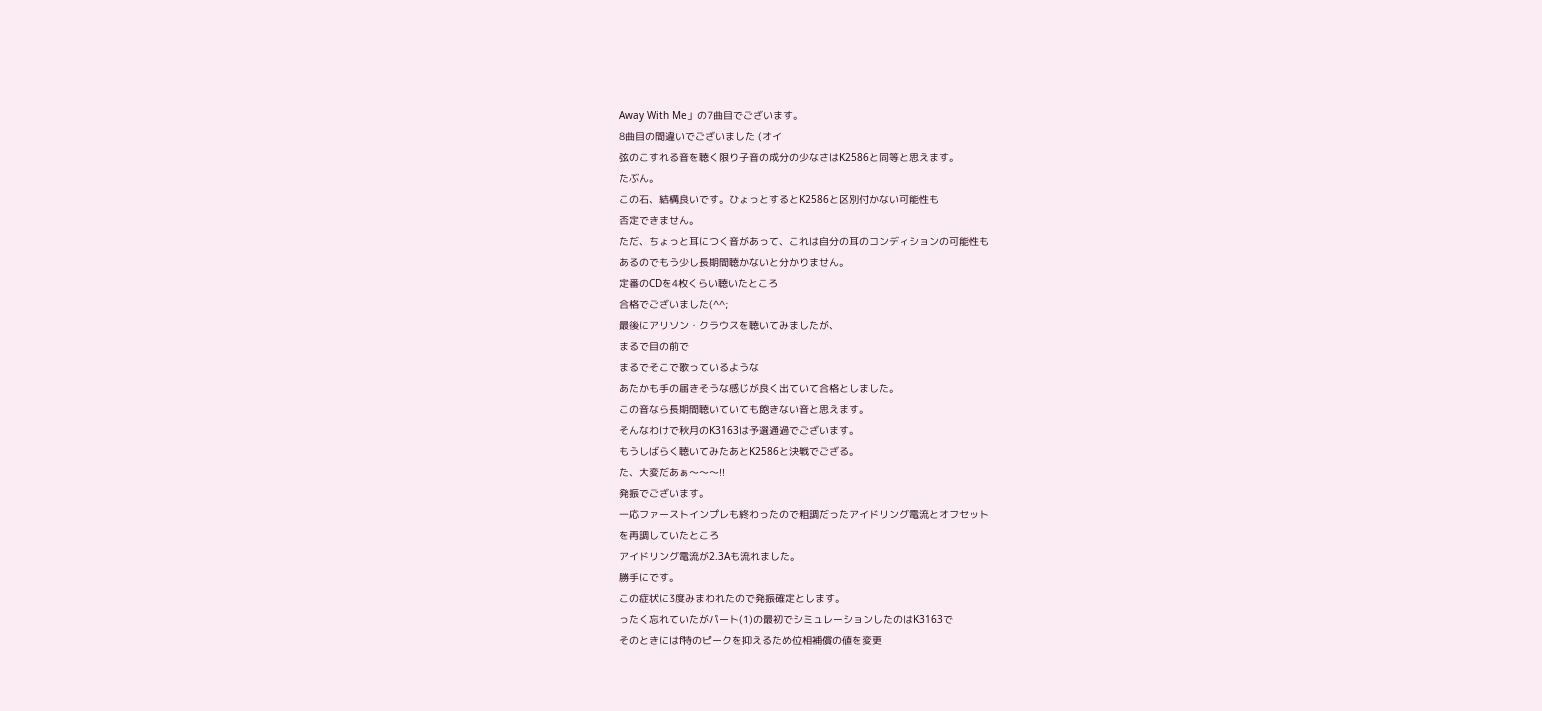Away With Me」の7曲目でございます。
8曲目の間違いでございました (オイ
弦のこすれる音を聴く限り子音の成分の少なさはK2586と同等と思えます。
たぶん。
この石、結構良いです。ひょっとするとK2586と区別付かない可能性も
否定できません。
ただ、ちょっと耳につく音があって、これは自分の耳のコンディションの可能性も
あるのでもう少し長期間聴かないと分かりません。
定番のCDを4枚くらい聴いたところ
合格でございました(^^;
最後にアリソン・クラウスを聴いてみましたが、
まるで目の前で
まるでそこで歌っているような
あたかも手の届きそうな感じが良く出ていて合格としました。
この音なら長期間聴いていても飽きない音と思えます。
そんなわけで秋月のK3163は予選通過でございます。
もうしばらく聴いてみたあとK2586と決戦でござる。
た、大変だあぁ〜〜〜!!
発振でございます。
一応ファーストインプレも終わったので粗調だったアイドリング電流とオフセット
を再調していたところ
アイドリング電流が2.3Aも流れました。
勝手にです。
この症状に3度みまわれたので発振確定とします。
ったく忘れていたがパート(1)の最初でシミュレーションしたのはK3163で
そのときにはf特のピークを抑えるため位相補償の値を変更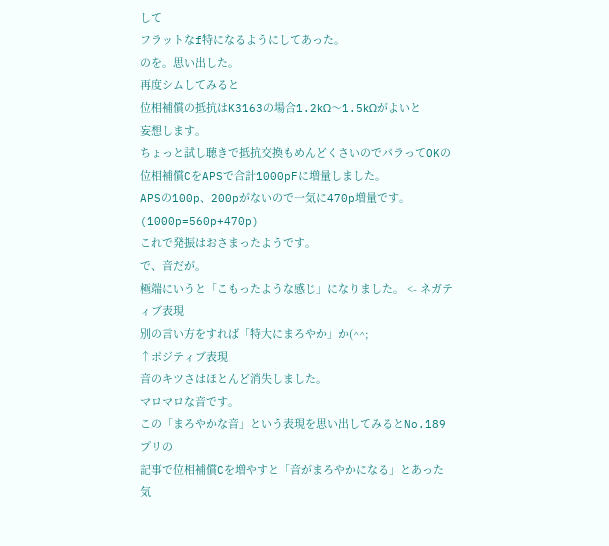して
フラットなf特になるようにしてあった。
のを。思い出した。
再度シムしてみると
位相補償の抵抗はK3163の場合1.2kΩ〜1.5kΩがよいと
妄想します。
ちょっと試し聴きで抵抗交換もめんどくさいのでパラってOKの
位相補償CをAPSで合計1000pFに増量しました。
APSの100p、200pがないので一気に470p増量です。
(1000p=560p+470p)
これで発振はおさまったようです。
で、音だが。
極端にいうと「こもったような感じ」になりました。 <- ネガティブ表現
別の言い方をすれば「特大にまろやか」か(^^;
↑ポジティブ表現
音のキツさはほとんど消失しました。
マロマロな音です。
この「まろやかな音」という表現を思い出してみるとNo.189プリの
記事で位相補償Cを増やすと「音がまろやかになる」とあった気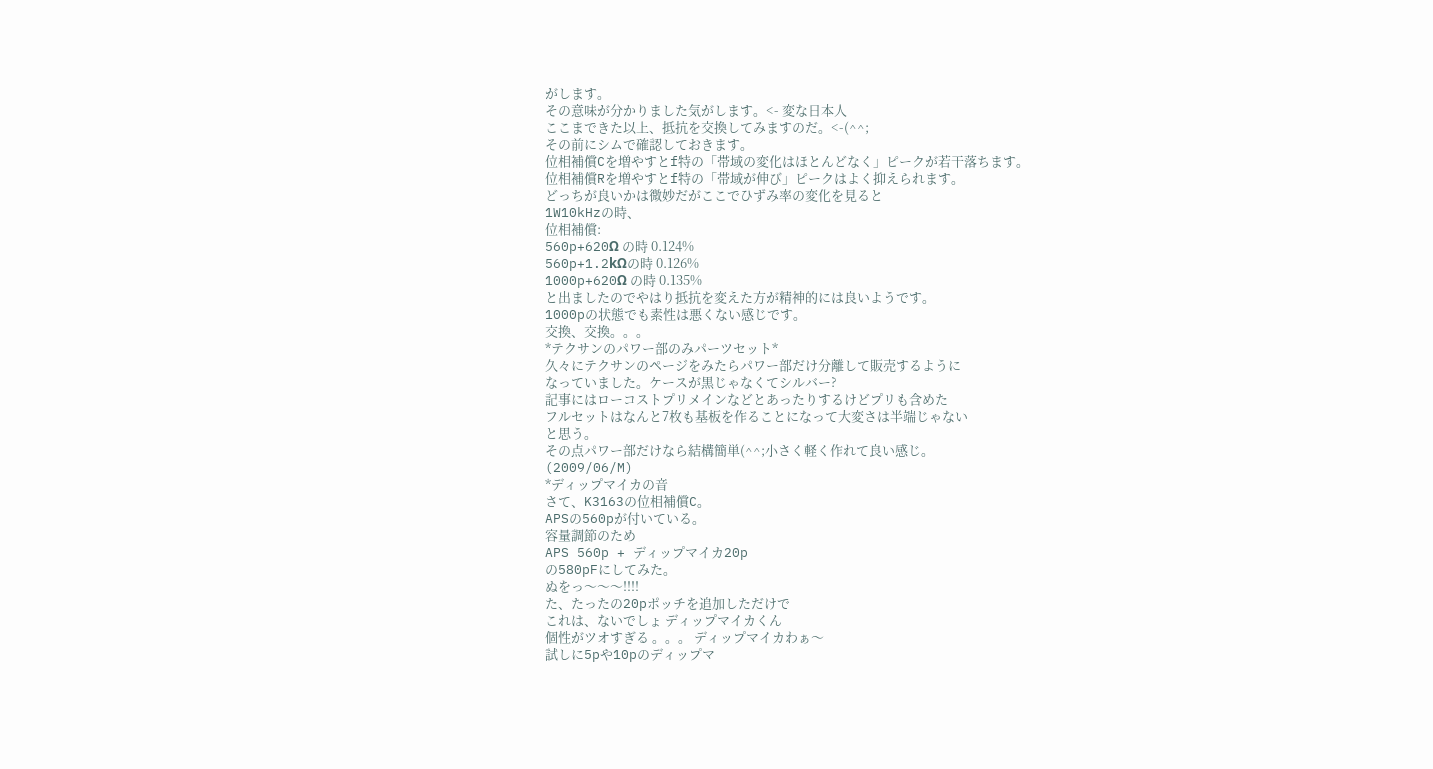がします。
その意味が分かりました気がします。<- 変な日本人
ここまできた以上、抵抗を交換してみますのだ。<-(^^;
その前にシムで確認しておきます。
位相補償Cを増やすとf特の「帯域の変化はほとんどなく」ピークが若干落ちます。
位相補償Rを増やすとf特の「帯域が伸び」ピークはよく抑えられます。
どっちが良いかは微妙だがここでひずみ率の変化を見ると
1W10kHzの時、
位相補償:
560p+620Ω の時 0.124%
560p+1.2kΩの時 0.126%
1000p+620Ω の時 0.135%
と出ましたのでやはり抵抗を変えた方が精神的には良いようです。
1000pの状態でも素性は悪くない感じです。
交換、交換。。。
*テクサンのパワー部のみパーツセット*
久々にテクサンのページをみたらパワー部だけ分離して販売するように
なっていました。ケースが黒じゃなくてシルバー?
記事にはローコストプリメインなどとあったりするけどプリも含めた
フルセットはなんと7枚も基板を作ることになって大変さは半端じゃない
と思う。
その点パワー部だけなら結構簡単(^^;小さく軽く作れて良い感じ。
(2009/06/M)
*ディップマイカの音
さて、K3163の位相補償C。
APSの560pが付いている。
容量調節のため
APS 560p + ディップマイカ20p
の580pFにしてみた。
ぬをっ〜〜〜!!!!
た、たったの20pポッチを追加しただけで
これは、ないでしょ ディップマイカくん
個性がツオすぎる 。。。 ディップマイカわぁ〜
試しに5pや10pのディップマ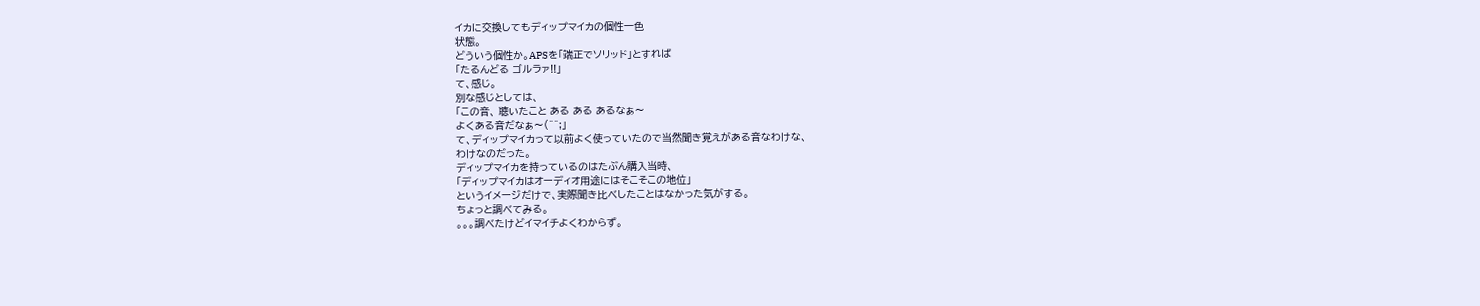イカに交換してもディップマイカの個性一色
状態。
どういう個性か。APSを「端正でソリッド」とすれば
「たるんどる ゴルラァ!!」
て、感じ。
別な感じとしては、
「この音、 聴いたこと ある ある あるなぁ〜
よくある音だなぁ〜(^^;」
て、ディップマイカって以前よく使っていたので当然聞き覚えがある音なわけな、
わけなのだった。
ディップマイカを持っているのはたぶん購入当時、
「ディップマイカはオーディオ用途にはそこそこの地位」
というイメージだけで、実際聞き比べしたことはなかった気がする。
ちょっと調べてみる。
。。。調べたけどイマイチよくわからず。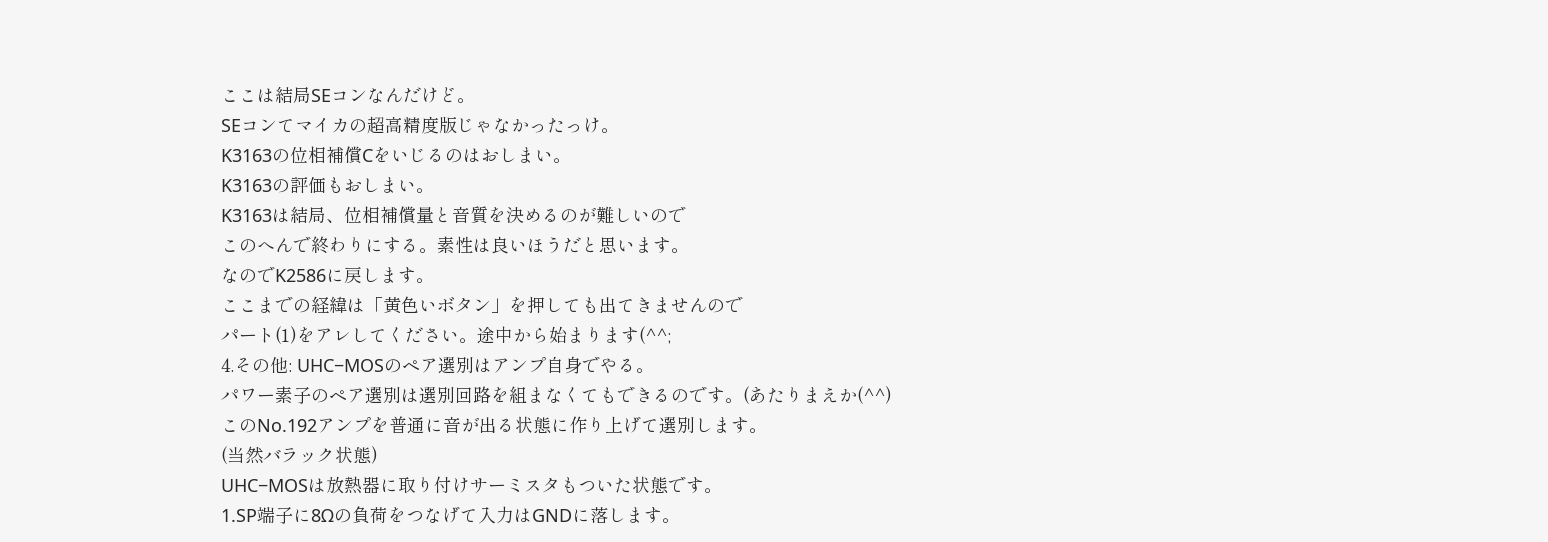ここは結局SEコンなんだけど。
SEコンてマイカの超高精度版じゃなかったっけ。
K3163の位相補償Cをいじるのはおしまい。
K3163の評価もおしまい。
K3163は結局、位相補償量と音質を決めるのが難しいので
このへんで終わりにする。素性は良いほうだと思います。
なのでK2586に戻します。
ここまでの経緯は「黄色いボタン」を押しても出てきませんので
パート(1)をアレしてください。途中から始まります(^^;
4.その他: UHC−MOSのペア選別はアンプ自身でやる。
パワー素子のペア選別は選別回路を組まなくてもできるのです。(あたりまえか(^^)
このNo.192アンプを普通に音が出る状態に作り上げて選別します。
(当然バラック状態)
UHC−MOSは放熱器に取り付けサーミスタもついた状態です。
1.SP端子に8Ωの負荷をつなげて入力はGNDに落します。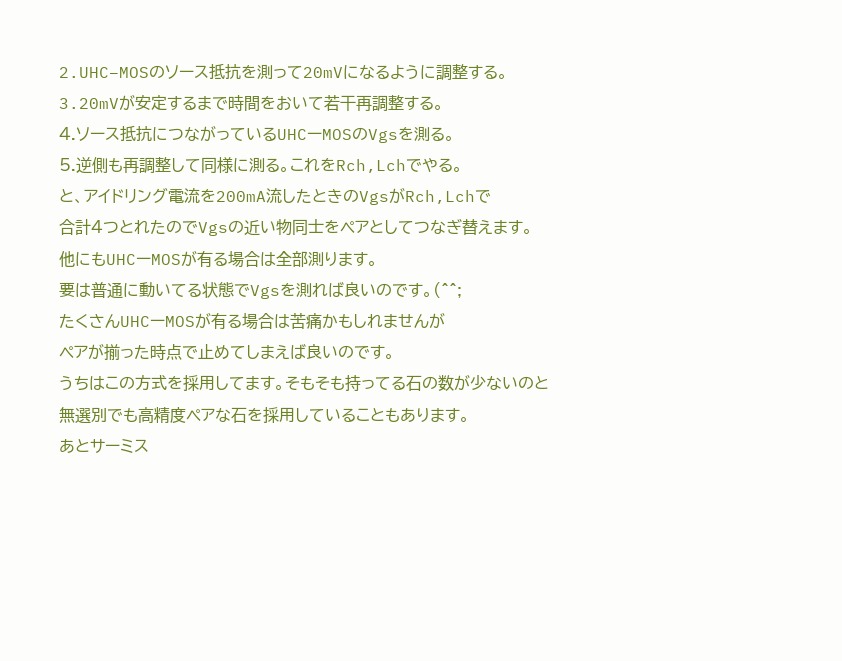2.UHC−MOSのソース抵抗を測って20mVになるように調整する。
3.20mVが安定するまで時間をおいて若干再調整する。
4.ソース抵抗につながっているUHCーMOSのVgsを測る。
5.逆側も再調整して同様に測る。これをRch,Lchでやる。
と、アイドリング電流を200mA流したときのVgsがRch,Lchで
合計4つとれたのでVgsの近い物同士をペアとしてつなぎ替えます。
他にもUHCーMOSが有る場合は全部測ります。
要は普通に動いてる状態でVgsを測れば良いのです。(^^;
たくさんUHCーMOSが有る場合は苦痛かもしれませんが
ペアが揃った時点で止めてしまえば良いのです。
うちはこの方式を採用してます。そもそも持ってる石の数が少ないのと
無選別でも高精度ペアな石を採用していることもあります。
あとサーミス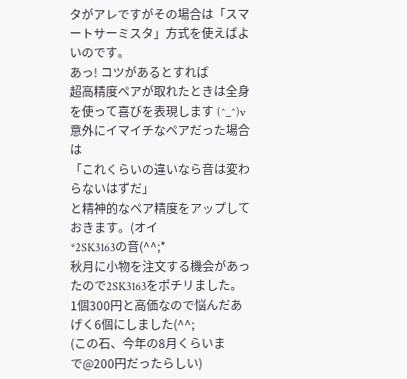タがアレですがその場合は「スマートサーミスタ」方式を使えばよいのです。
あっ! コツがあるとすれば
超高精度ペアが取れたときは全身を使って喜びを表現します (^_^)v
意外にイマイチなペアだった場合は
「これくらいの違いなら音は変わらないはずだ」
と精神的なペア精度をアップしておきます。(オイ
*2SK3163の音(^^;*
秋月に小物を注文する機会があったので2SK3163をポチリました。
1個300円と高価なので悩んだあげく6個にしました(^^;
(この石、今年の8月くらいまで@200円だったらしい)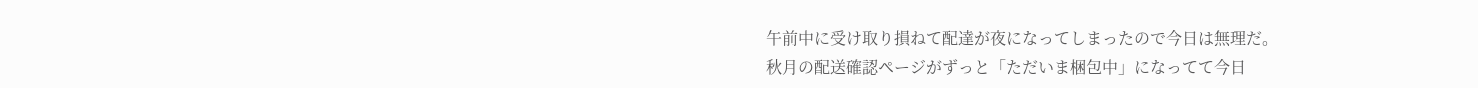午前中に受け取り損ねて配達が夜になってしまったので今日は無理だ。
秋月の配送確認ページがずっと「ただいま梱包中」になってて今日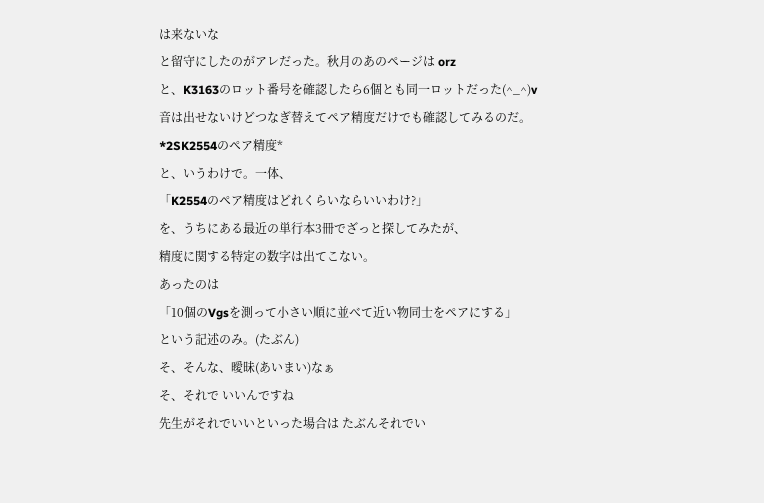は来ないな
と留守にしたのがアレだった。秋月のあのページは orz
と、K3163のロット番号を確認したら6個とも同一ロットだった(^_^)v
音は出せないけどつなぎ替えてペア精度だけでも確認してみるのだ。
*2SK2554のペア精度*
と、いうわけで。一体、
「K2554のペア精度はどれくらいならいいわけ?」
を、うちにある最近の単行本3冊でざっと探してみたが、
精度に関する特定の数字は出てこない。
あったのは
「10個のVgsを測って小さい順に並べて近い物同士をペアにする」
という記述のみ。(たぶん)
そ、そんな、曖昧(あいまい)なぁ
そ、それで いいんですね
先生がそれでいいといった場合は たぶんそれでい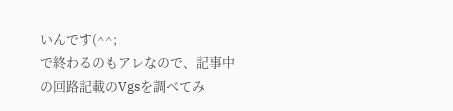いんです(^^;
で終わるのもアレなので、記事中の回路記載のVgsを調べてみ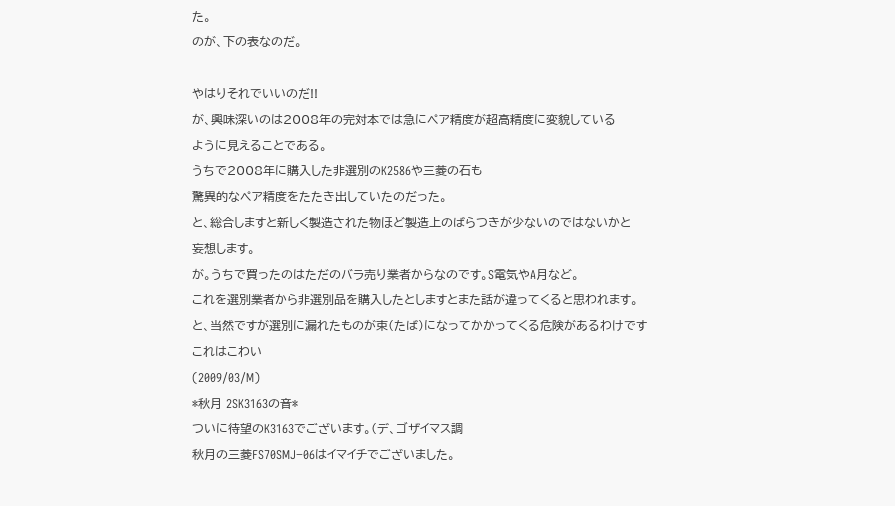た。
のが、下の表なのだ。

やはりそれでいいのだ!!
が、興味深いのは2008年の完対本では急にペア精度が超高精度に変貌している
ように見えることである。
うちで2008年に購入した非選別のK2586や三菱の石も
驚異的なペア精度をたたき出していたのだった。
と、総合しますと新しく製造された物ほど製造上のばらつきが少ないのではないかと
妄想します。
が。うちで買ったのはただのバラ売り業者からなのです。S電気やA月など。
これを選別業者から非選別品を購入したとしますとまた話が違ってくると思われます。
と、当然ですが選別に漏れたものが束(たば)になってかかってくる危険があるわけです
これはこわい
(2009/03/M)
*秋月 2SK3163の音*
ついに待望のK3163でございます。(デ、ゴザイマス調
秋月の三菱FS70SMJ−06はイマイチでございました。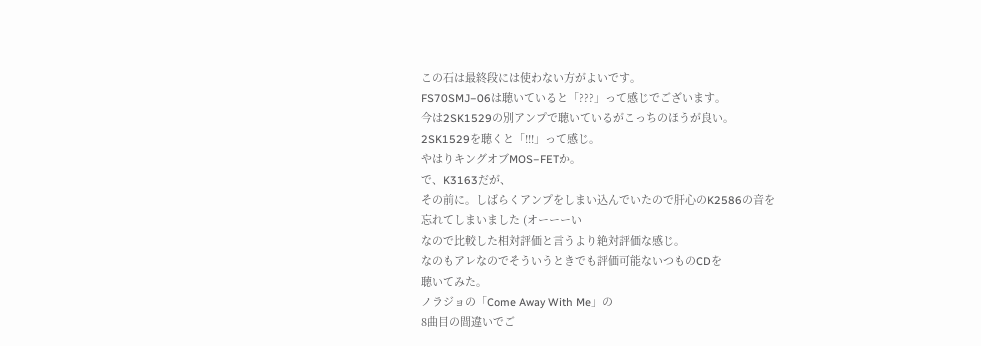この石は最終段には使わない方がよいです。
FS70SMJ−06は聴いていると「???」って感じでございます。
今は2SK1529の別アンプで聴いているがこっちのほうが良い。
2SK1529を聴くと「!!!」って感じ。
やはりキングオブMOS−FETか。
で、K3163だが、
その前に。しばらくアンプをしまい込んでいたので肝心のK2586の音を
忘れてしまいました (オーーーい
なので比較した相対評価と言うより絶対評価な感じ。
なのもアレなのでそういうときでも評価可能ないつものCDを
聴いてみた。
ノラジョの「Come Away With Me」の
8曲目の間違いでご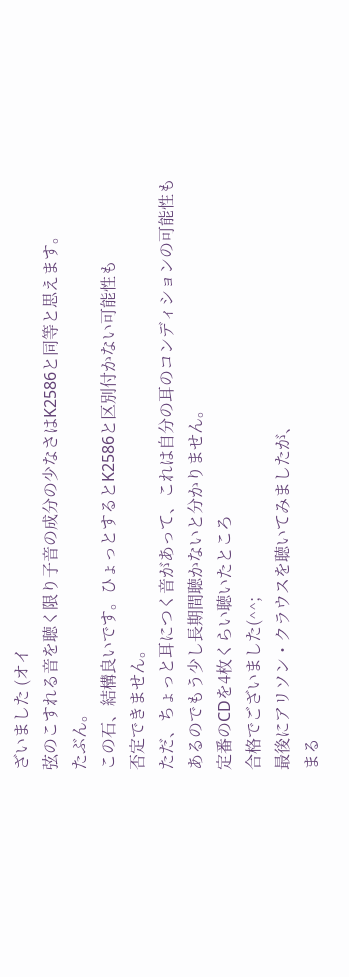ざいました (オイ
弦のこすれる音を聴く限り子音の成分の少なさはK2586と同等と思えます。
たぶん。
この石、結構良いです。ひょっとするとK2586と区別付かない可能性も
否定できません。
ただ、ちょっと耳につく音があって、これは自分の耳のコンディションの可能性も
あるのでもう少し長期間聴かないと分かりません。
定番のCDを4枚くらい聴いたところ
合格でございました(^^;
最後にアリソン・クラウスを聴いてみましたが、
まる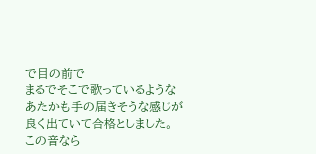で目の前で
まるでそこで歌っているような
あたかも手の届きそうな感じが良く出ていて合格としました。
この音なら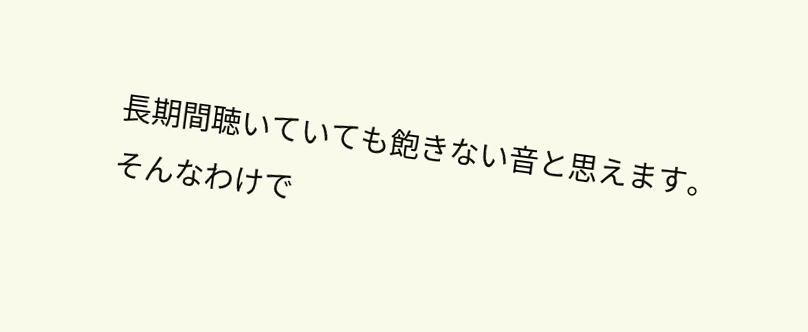長期間聴いていても飽きない音と思えます。
そんなわけで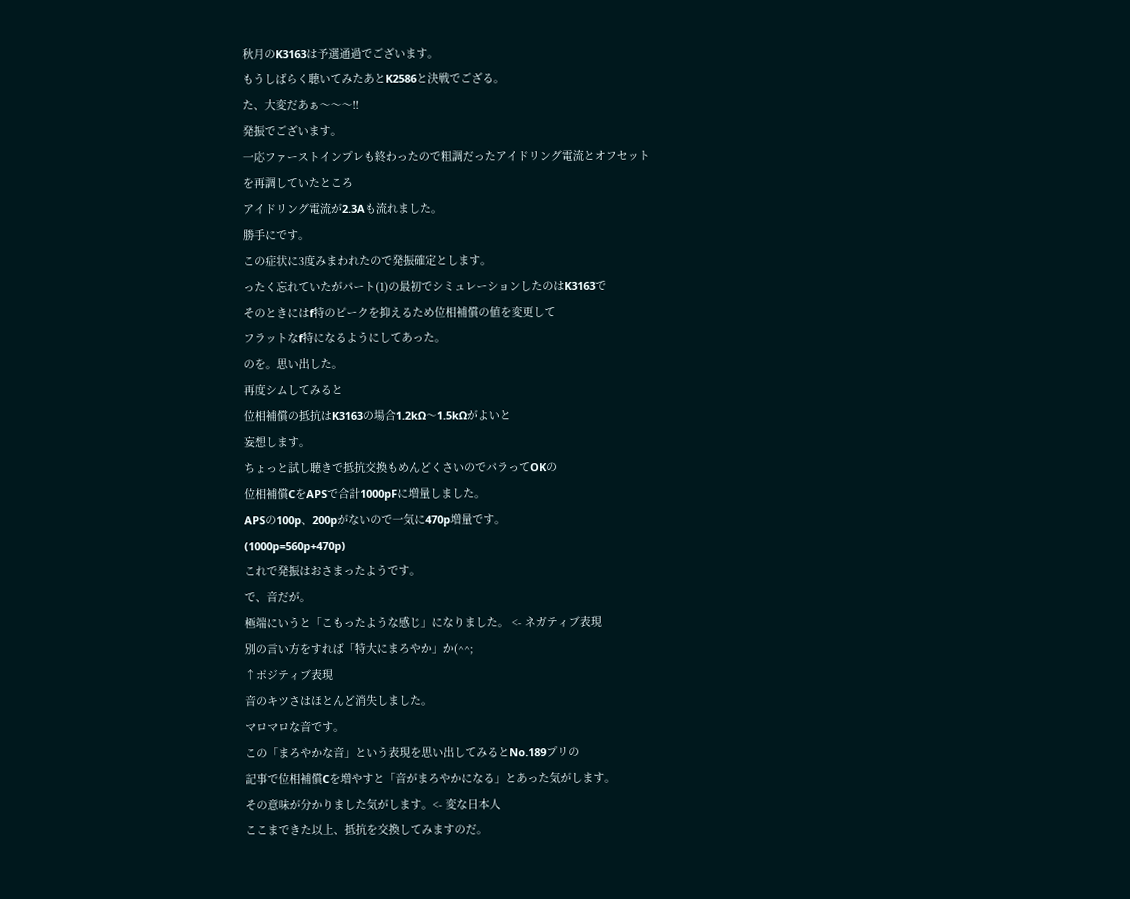秋月のK3163は予選通過でございます。
もうしばらく聴いてみたあとK2586と決戦でござる。
た、大変だあぁ〜〜〜!!
発振でございます。
一応ファーストインプレも終わったので粗調だったアイドリング電流とオフセット
を再調していたところ
アイドリング電流が2.3Aも流れました。
勝手にです。
この症状に3度みまわれたので発振確定とします。
ったく忘れていたがパート(1)の最初でシミュレーションしたのはK3163で
そのときにはf特のピークを抑えるため位相補償の値を変更して
フラットなf特になるようにしてあった。
のを。思い出した。
再度シムしてみると
位相補償の抵抗はK3163の場合1.2kΩ〜1.5kΩがよいと
妄想します。
ちょっと試し聴きで抵抗交換もめんどくさいのでパラってOKの
位相補償CをAPSで合計1000pFに増量しました。
APSの100p、200pがないので一気に470p増量です。
(1000p=560p+470p)
これで発振はおさまったようです。
で、音だが。
極端にいうと「こもったような感じ」になりました。 <- ネガティブ表現
別の言い方をすれば「特大にまろやか」か(^^;
↑ポジティブ表現
音のキツさはほとんど消失しました。
マロマロな音です。
この「まろやかな音」という表現を思い出してみるとNo.189プリの
記事で位相補償Cを増やすと「音がまろやかになる」とあった気がします。
その意味が分かりました気がします。<- 変な日本人
ここまできた以上、抵抗を交換してみますのだ。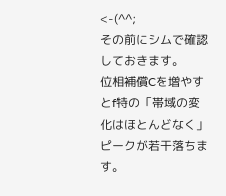<-(^^;
その前にシムで確認しておきます。
位相補償Cを増やすとf特の「帯域の変化はほとんどなく」ピークが若干落ちます。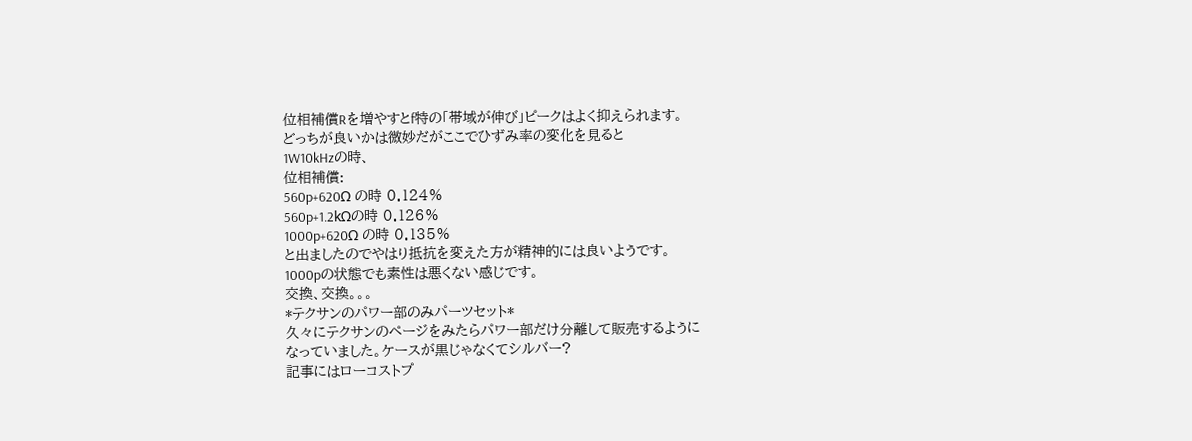位相補償Rを増やすとf特の「帯域が伸び」ピークはよく抑えられます。
どっちが良いかは微妙だがここでひずみ率の変化を見ると
1W10kHzの時、
位相補償:
560p+620Ω の時 0.124%
560p+1.2kΩの時 0.126%
1000p+620Ω の時 0.135%
と出ましたのでやはり抵抗を変えた方が精神的には良いようです。
1000pの状態でも素性は悪くない感じです。
交換、交換。。。
*テクサンのパワー部のみパーツセット*
久々にテクサンのページをみたらパワー部だけ分離して販売するように
なっていました。ケースが黒じゃなくてシルバー?
記事にはローコストプ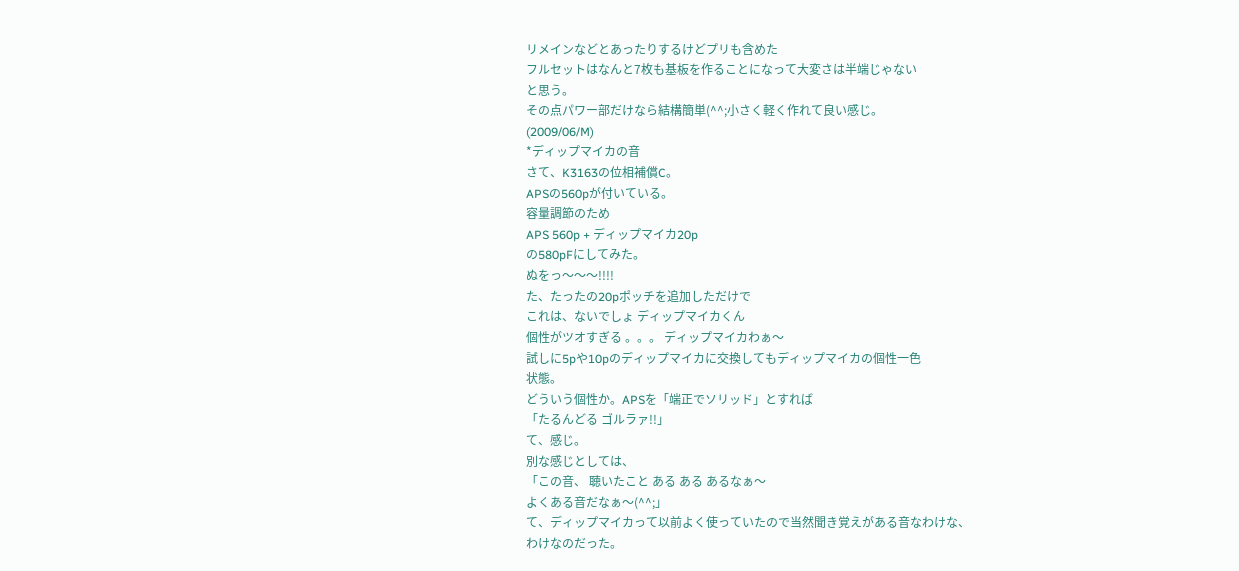リメインなどとあったりするけどプリも含めた
フルセットはなんと7枚も基板を作ることになって大変さは半端じゃない
と思う。
その点パワー部だけなら結構簡単(^^;小さく軽く作れて良い感じ。
(2009/06/M)
*ディップマイカの音
さて、K3163の位相補償C。
APSの560pが付いている。
容量調節のため
APS 560p + ディップマイカ20p
の580pFにしてみた。
ぬをっ〜〜〜!!!!
た、たったの20pポッチを追加しただけで
これは、ないでしょ ディップマイカくん
個性がツオすぎる 。。。 ディップマイカわぁ〜
試しに5pや10pのディップマイカに交換してもディップマイカの個性一色
状態。
どういう個性か。APSを「端正でソリッド」とすれば
「たるんどる ゴルラァ!!」
て、感じ。
別な感じとしては、
「この音、 聴いたこと ある ある あるなぁ〜
よくある音だなぁ〜(^^;」
て、ディップマイカって以前よく使っていたので当然聞き覚えがある音なわけな、
わけなのだった。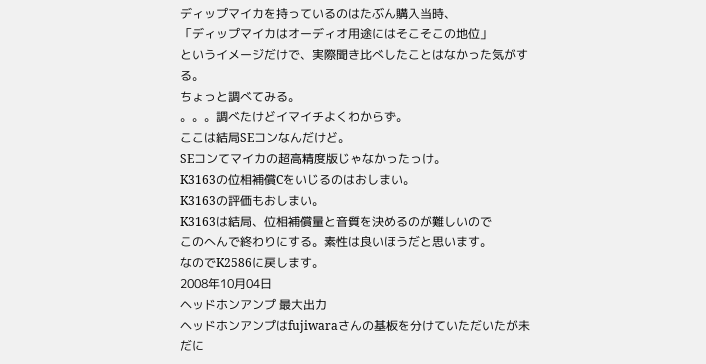ディップマイカを持っているのはたぶん購入当時、
「ディップマイカはオーディオ用途にはそこそこの地位」
というイメージだけで、実際聞き比べしたことはなかった気がする。
ちょっと調べてみる。
。。。調べたけどイマイチよくわからず。
ここは結局SEコンなんだけど。
SEコンてマイカの超高精度版じゃなかったっけ。
K3163の位相補償Cをいじるのはおしまい。
K3163の評価もおしまい。
K3163は結局、位相補償量と音質を決めるのが難しいので
このへんで終わりにする。素性は良いほうだと思います。
なのでK2586に戻します。
2008年10月04日
ヘッドホンアンプ 最大出力
ヘッドホンアンプはfujiwaraさんの基板を分けていただいたが未だに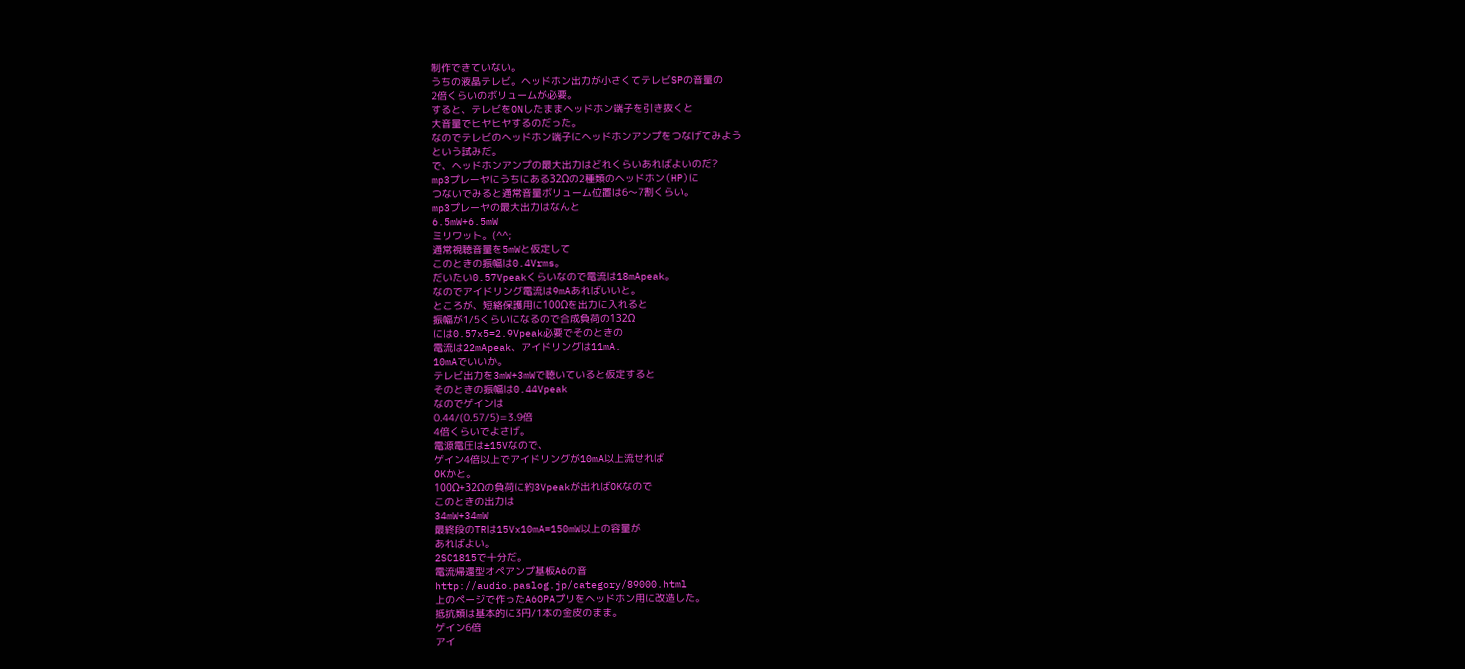制作できていない。
うちの液晶テレビ。ヘッドホン出力が小さくてテレビSPの音量の
2倍くらいのボリュームが必要。
すると、テレビをONしたままヘッドホン端子を引き抜くと
大音量でヒヤヒヤするのだった。
なのでテレビのヘッドホン端子にヘッドホンアンプをつなげてみよう
という試みだ。
で、ヘッドホンアンプの最大出力はどれくらいあればよいのだ?
mp3プレーヤにうちにある32Ωの2種類のヘッドホン(HP)に
つないでみると通常音量ボリューム位置は6〜7割くらい。
mp3プレーヤの最大出力はなんと
6.5mW+6.5mW
ミリワット。(^^;
通常視聴音量を5mWと仮定して
このときの振幅は0.4Vrms。
だいたい0.57Vpeakくらいなので電流は18mApeak。
なのでアイドリング電流は9mAあればいいと。
ところが、短絡保護用に100Ωを出力に入れると
振幅が1/5くらいになるので合成負荷の132Ω
には0.57x5=2.9Vpeak必要でそのときの
電流は22mApeak、アイドリングは11mA.
10mAでいいか。
テレビ出力を3mW+3mWで聴いていると仮定すると
そのときの振幅は0.44Vpeak
なのでゲインは
0.44/(0.57/5)=3.9倍
4倍くらいでよさげ。
電源電圧は±15Vなので、
ゲイン4倍以上でアイドリングが10mA以上流せれば
OKかと。
100Ω+32Ωの負荷に約3Vpeakが出ればOKなので
このときの出力は
34mW+34mW
最終段のTRは15Vx10mA=150mW以上の容量が
あればよい。
2SC1815で十分だ。
電流帰還型オペアンプ基板A6の音
http://audio.paslog.jp/category/89000.html
上のページで作ったA6OPAプリをヘッドホン用に改造した。
抵抗類は基本的に3円/1本の金皮のまま。
ゲイン6倍
アイ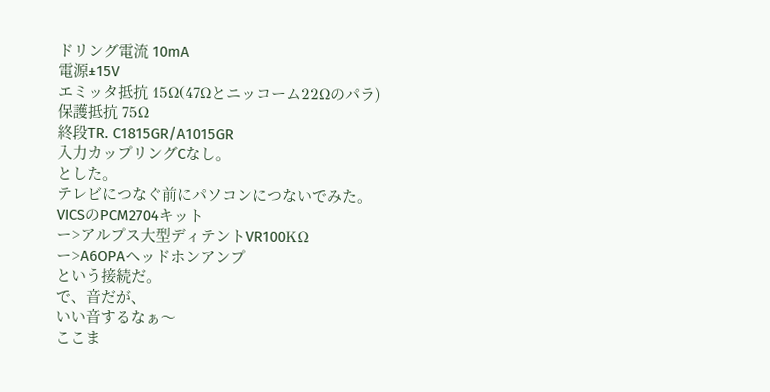ドリング電流 10mA
電源±15V
エミッタ抵抗 15Ω(47Ωとニッコーム22Ωのパラ)
保護抵抗 75Ω
終段TR. C1815GR/A1015GR
入力カップリングCなし。
とした。
テレビにつなぐ前にパソコンにつないでみた。
VICSのPCM2704キット
ー>アルプス大型ディテントVR100KΩ
ー>A6OPAヘッドホンアンプ
という接続だ。
で、音だが、
いい音するなぁ〜
ここま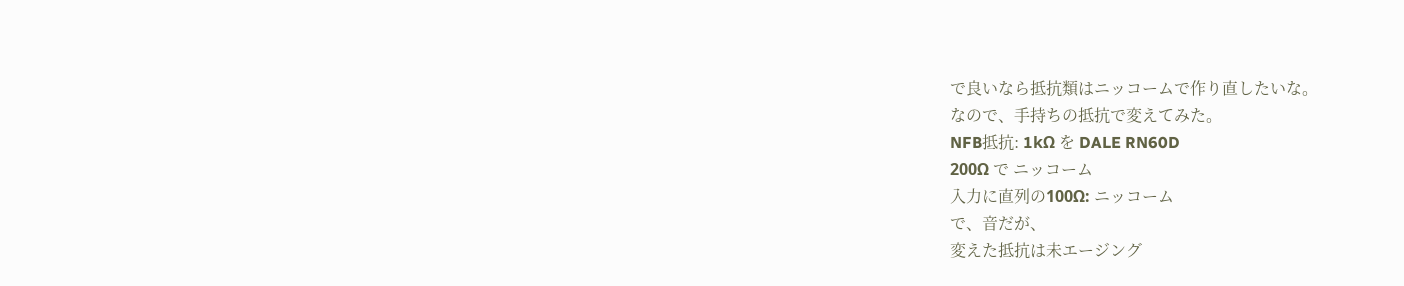で良いなら抵抗類はニッコームで作り直したいな。
なので、手持ちの抵抗で変えてみた。
NFB抵抗: 1kΩ を DALE RN60D
200Ω で ニッコーム
入力に直列の100Ω: ニッコーム
で、音だが、
変えた抵抗は未エージング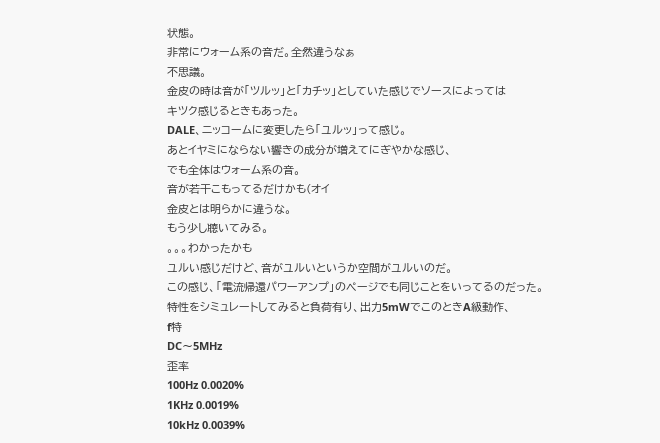状態。
非常にウォーム系の音だ。全然違うなぁ
不思議。
金皮の時は音が「ツルッ」と「カチッ」としていた感じでソースによっては
キツク感じるときもあった。
DALE、ニッコームに変更したら「ユルッ」って感じ。
あとイヤミにならない響きの成分が増えてにぎやかな感じ、
でも全体はウォーム系の音。
音が若干こもってるだけかも(オイ
金皮とは明らかに違うな。
もう少し聴いてみる。
。。。わかったかも
ユルい感じだけど、音がユルいというか空間がユルいのだ。
この感じ、「電流帰還パワーアンプ」のページでも同じことをいってるのだった。
特性をシミュレートしてみると負荷有り、出力5mWでこのときA級動作、
f特
DC〜5MHz
歪率
100Hz 0.0020%
1KHz 0.0019%
10kHz 0.0039%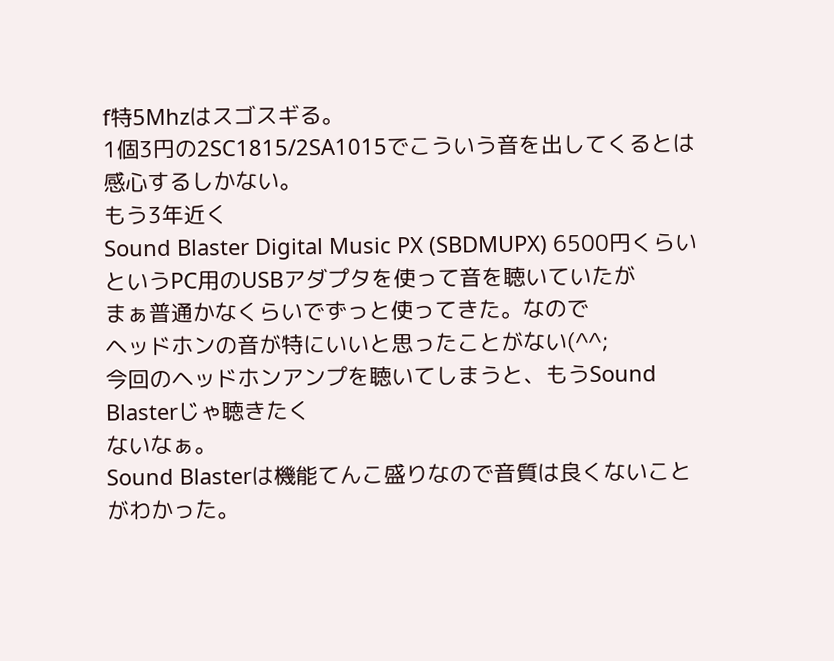f特5Mhzはスゴスギる。
1個3円の2SC1815/2SA1015でこういう音を出してくるとは
感心するしかない。
もう3年近く
Sound Blaster Digital Music PX (SBDMUPX) 6500円くらい
というPC用のUSBアダプタを使って音を聴いていたが
まぁ普通かなくらいでずっと使ってきた。なので
ヘッドホンの音が特にいいと思ったことがない(^^;
今回のヘッドホンアンプを聴いてしまうと、もうSound Blasterじゃ聴きたく
ないなぁ。
Sound Blasterは機能てんこ盛りなので音質は良くないことがわかった。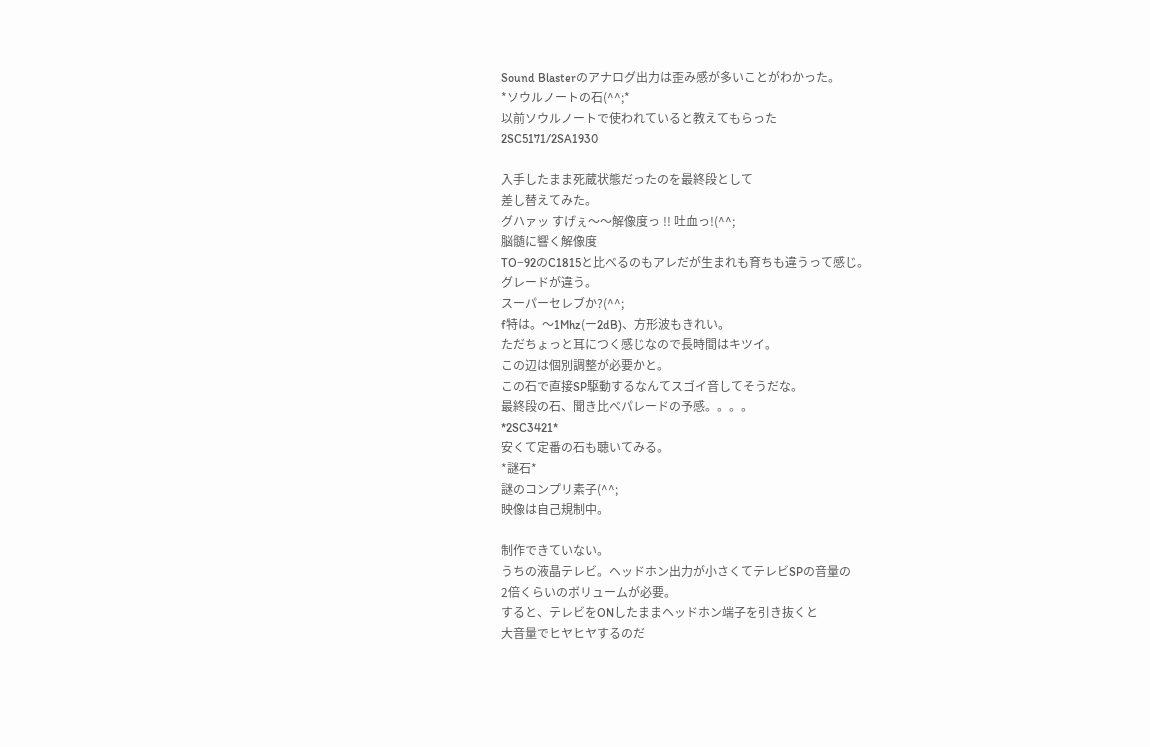Sound Blasterのアナログ出力は歪み感が多いことがわかった。
*ソウルノートの石(^^;*
以前ソウルノートで使われていると教えてもらった
2SC5171/2SA1930

入手したまま死蔵状態だったのを最終段として
差し替えてみた。
グハァッ すげぇ〜〜解像度っ !! 吐血っ!(^^;
脳髄に響く解像度
TO−92のC1815と比べるのもアレだが生まれも育ちも違うって感じ。
グレードが違う。
スーパーセレブか?(^^;
f特は。〜1Mhz(ー2dB)、方形波もきれい。
ただちょっと耳につく感じなので長時間はキツイ。
この辺は個別調整が必要かと。
この石で直接SP駆動するなんてスゴイ音してそうだな。
最終段の石、聞き比べパレードの予感。。。。
*2SC3421*
安くて定番の石も聴いてみる。
*謎石*
謎のコンプリ素子(^^;
映像は自己規制中。

制作できていない。
うちの液晶テレビ。ヘッドホン出力が小さくてテレビSPの音量の
2倍くらいのボリュームが必要。
すると、テレビをONしたままヘッドホン端子を引き抜くと
大音量でヒヤヒヤするのだ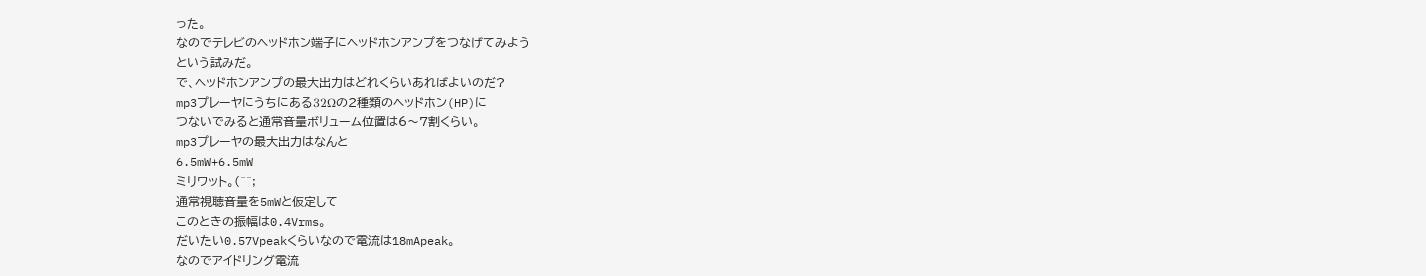った。
なのでテレビのヘッドホン端子にヘッドホンアンプをつなげてみよう
という試みだ。
で、ヘッドホンアンプの最大出力はどれくらいあればよいのだ?
mp3プレーヤにうちにある32Ωの2種類のヘッドホン(HP)に
つないでみると通常音量ボリューム位置は6〜7割くらい。
mp3プレーヤの最大出力はなんと
6.5mW+6.5mW
ミリワット。(^^;
通常視聴音量を5mWと仮定して
このときの振幅は0.4Vrms。
だいたい0.57Vpeakくらいなので電流は18mApeak。
なのでアイドリング電流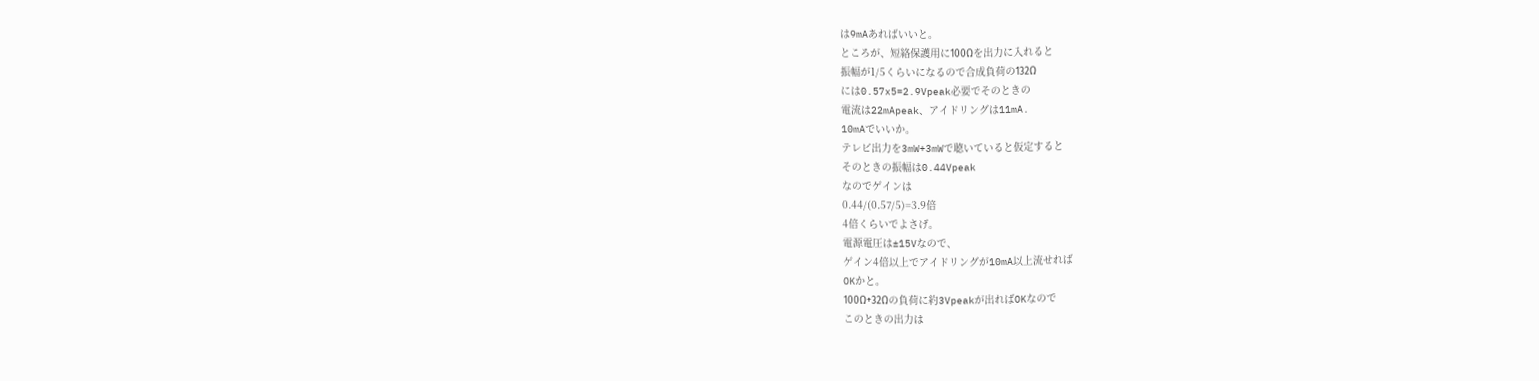は9mAあればいいと。
ところが、短絡保護用に100Ωを出力に入れると
振幅が1/5くらいになるので合成負荷の132Ω
には0.57x5=2.9Vpeak必要でそのときの
電流は22mApeak、アイドリングは11mA.
10mAでいいか。
テレビ出力を3mW+3mWで聴いていると仮定すると
そのときの振幅は0.44Vpeak
なのでゲインは
0.44/(0.57/5)=3.9倍
4倍くらいでよさげ。
電源電圧は±15Vなので、
ゲイン4倍以上でアイドリングが10mA以上流せれば
OKかと。
100Ω+32Ωの負荷に約3Vpeakが出ればOKなので
このときの出力は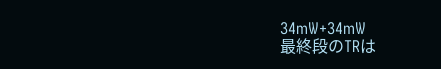34mW+34mW
最終段のTRは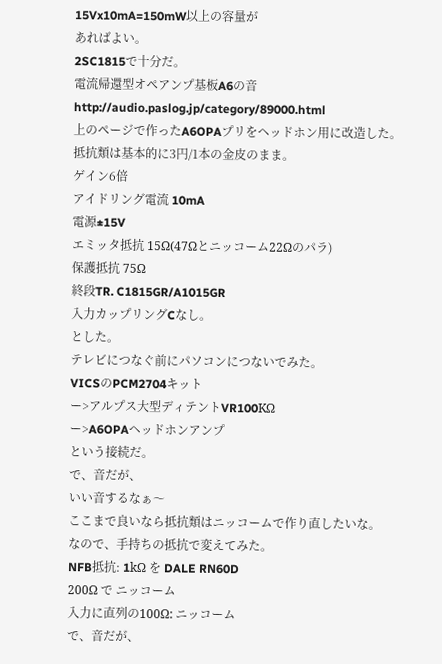15Vx10mA=150mW以上の容量が
あればよい。
2SC1815で十分だ。
電流帰還型オペアンプ基板A6の音
http://audio.paslog.jp/category/89000.html
上のページで作ったA6OPAプリをヘッドホン用に改造した。
抵抗類は基本的に3円/1本の金皮のまま。
ゲイン6倍
アイドリング電流 10mA
電源±15V
エミッタ抵抗 15Ω(47Ωとニッコーム22Ωのパラ)
保護抵抗 75Ω
終段TR. C1815GR/A1015GR
入力カップリングCなし。
とした。
テレビにつなぐ前にパソコンにつないでみた。
VICSのPCM2704キット
ー>アルプス大型ディテントVR100KΩ
ー>A6OPAヘッドホンアンプ
という接続だ。
で、音だが、
いい音するなぁ〜
ここまで良いなら抵抗類はニッコームで作り直したいな。
なので、手持ちの抵抗で変えてみた。
NFB抵抗: 1kΩ を DALE RN60D
200Ω で ニッコーム
入力に直列の100Ω: ニッコーム
で、音だが、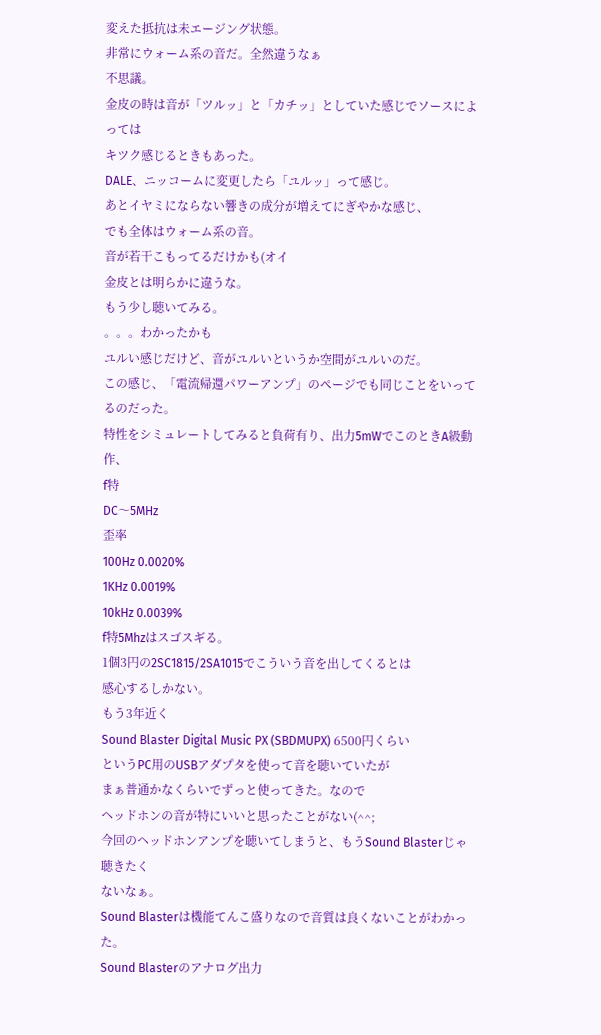変えた抵抗は未エージング状態。
非常にウォーム系の音だ。全然違うなぁ
不思議。
金皮の時は音が「ツルッ」と「カチッ」としていた感じでソースによっては
キツク感じるときもあった。
DALE、ニッコームに変更したら「ユルッ」って感じ。
あとイヤミにならない響きの成分が増えてにぎやかな感じ、
でも全体はウォーム系の音。
音が若干こもってるだけかも(オイ
金皮とは明らかに違うな。
もう少し聴いてみる。
。。。わかったかも
ユルい感じだけど、音がユルいというか空間がユルいのだ。
この感じ、「電流帰還パワーアンプ」のページでも同じことをいってるのだった。
特性をシミュレートしてみると負荷有り、出力5mWでこのときA級動作、
f特
DC〜5MHz
歪率
100Hz 0.0020%
1KHz 0.0019%
10kHz 0.0039%
f特5Mhzはスゴスギる。
1個3円の2SC1815/2SA1015でこういう音を出してくるとは
感心するしかない。
もう3年近く
Sound Blaster Digital Music PX (SBDMUPX) 6500円くらい
というPC用のUSBアダプタを使って音を聴いていたが
まぁ普通かなくらいでずっと使ってきた。なので
ヘッドホンの音が特にいいと思ったことがない(^^;
今回のヘッドホンアンプを聴いてしまうと、もうSound Blasterじゃ聴きたく
ないなぁ。
Sound Blasterは機能てんこ盛りなので音質は良くないことがわかった。
Sound Blasterのアナログ出力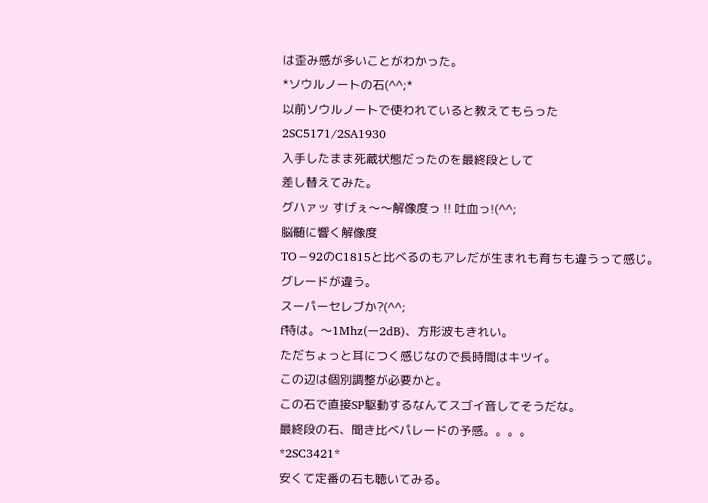は歪み感が多いことがわかった。
*ソウルノートの石(^^;*
以前ソウルノートで使われていると教えてもらった
2SC5171/2SA1930
入手したまま死蔵状態だったのを最終段として
差し替えてみた。
グハァッ すげぇ〜〜解像度っ !! 吐血っ!(^^;
脳髄に響く解像度
TO−92のC1815と比べるのもアレだが生まれも育ちも違うって感じ。
グレードが違う。
スーパーセレブか?(^^;
f特は。〜1Mhz(ー2dB)、方形波もきれい。
ただちょっと耳につく感じなので長時間はキツイ。
この辺は個別調整が必要かと。
この石で直接SP駆動するなんてスゴイ音してそうだな。
最終段の石、聞き比べパレードの予感。。。。
*2SC3421*
安くて定番の石も聴いてみる。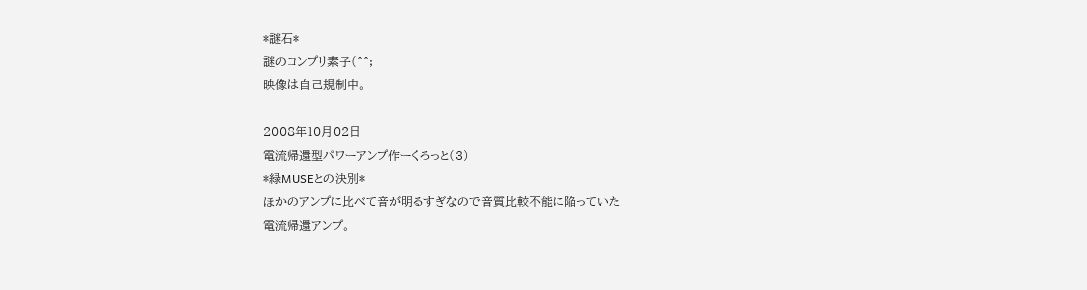*謎石*
謎のコンプリ素子(^^;
映像は自己規制中。

2008年10月02日
電流帰還型パワーアンプ作ーくろっと(3)
*緑MUSEとの決別*
ほかのアンプに比べて音が明るすぎなので音質比較不能に陥っていた
電流帰還アンプ。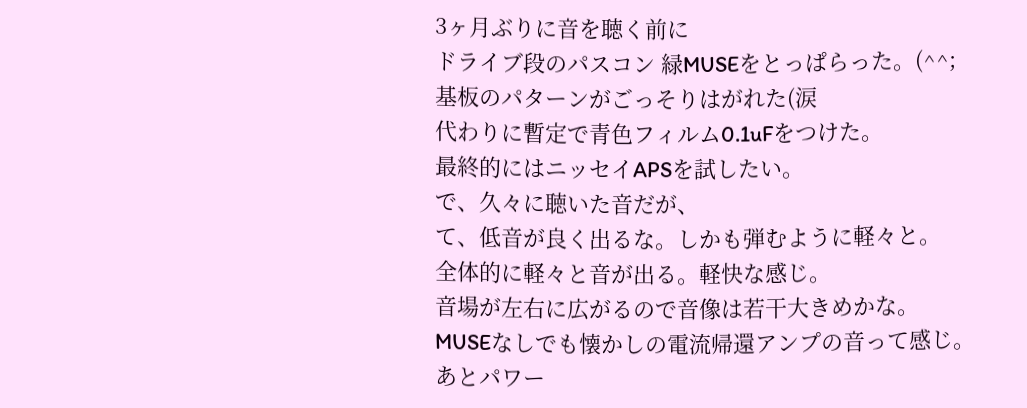3ヶ月ぶりに音を聴く前に
ドライブ段のパスコン 緑MUSEをとっぱらった。(^^;
基板のパターンがごっそりはがれた(涙
代わりに暫定で青色フィルム0.1uFをつけた。
最終的にはニッセイAPSを試したい。
で、久々に聴いた音だが、
て、低音が良く出るな。しかも弾むように軽々と。
全体的に軽々と音が出る。軽快な感じ。
音場が左右に広がるので音像は若干大きめかな。
MUSEなしでも懐かしの電流帰還アンプの音って感じ。
あとパワー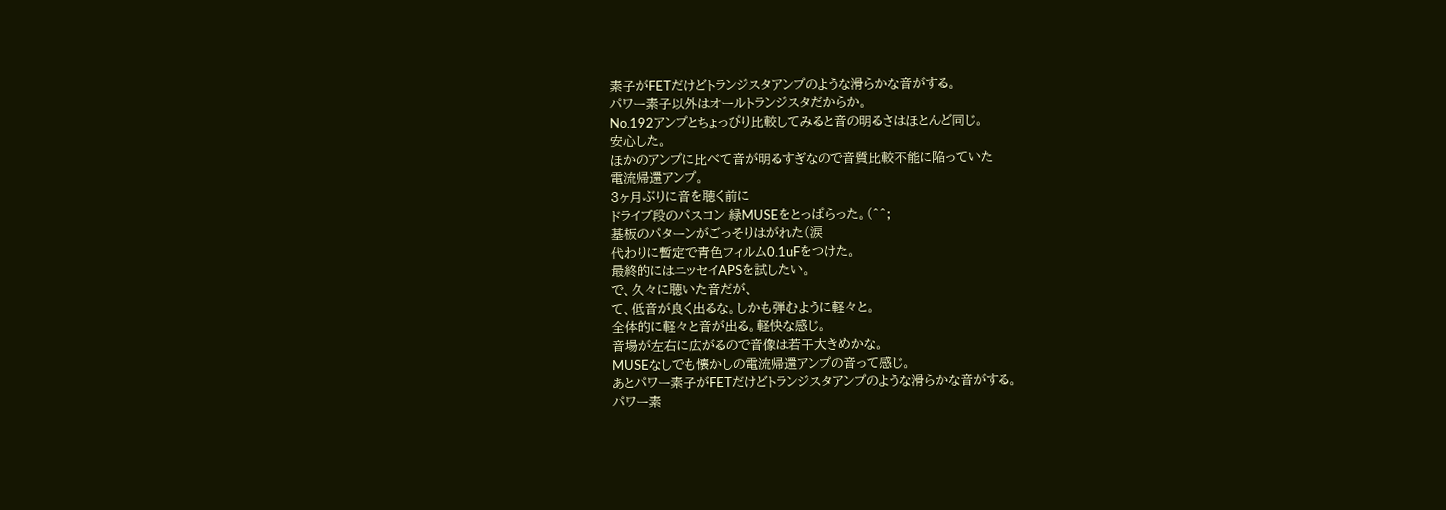素子がFETだけどトランジスタアンプのような滑らかな音がする。
パワー素子以外はオールトランジスタだからか。
No.192アンプとちょっぴり比較してみると音の明るさはほとんど同じ。
安心した。
ほかのアンプに比べて音が明るすぎなので音質比較不能に陥っていた
電流帰還アンプ。
3ヶ月ぶりに音を聴く前に
ドライブ段のパスコン 緑MUSEをとっぱらった。(^^;
基板のパターンがごっそりはがれた(涙
代わりに暫定で青色フィルム0.1uFをつけた。
最終的にはニッセイAPSを試したい。
で、久々に聴いた音だが、
て、低音が良く出るな。しかも弾むように軽々と。
全体的に軽々と音が出る。軽快な感じ。
音場が左右に広がるので音像は若干大きめかな。
MUSEなしでも懐かしの電流帰還アンプの音って感じ。
あとパワー素子がFETだけどトランジスタアンプのような滑らかな音がする。
パワー素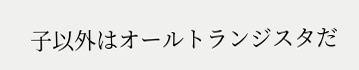子以外はオールトランジスタだ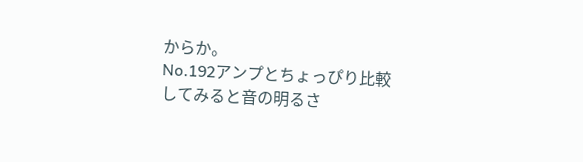からか。
No.192アンプとちょっぴり比較してみると音の明るさ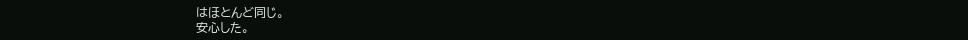はほとんど同じ。
安心した。